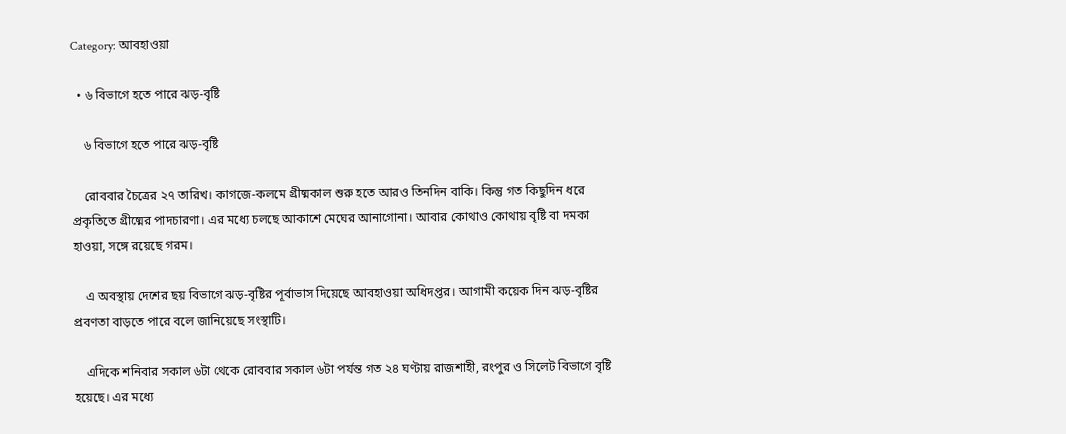Category: আবহাওয়া

  • ৬ বিভাগে হতে পারে ঝড়-বৃষ্টি

    ৬ বিভাগে হতে পারে ঝড়-বৃষ্টি

    রোববার চৈত্রের ২৭ তারিখ। কাগজে-কলমে গ্রীষ্মকাল শুরু হতে আরও তিনদিন বাকি। কিন্তু গত কিছুদিন ধরে প্রকৃতিতে গ্রীষ্মের পাদচারণা। এর মধ্যে চলছে আকাশে মেঘের আনাগোনা। আবার কোথাও কোথায় বৃষ্টি বা দমকা হাওয়া, সঙ্গে রয়েছে গরম।

    এ অবস্থায় দেশের ছয় বিভাগে ঝড়-বৃষ্টির পূর্বাভাস দিয়েছে আবহাওয়া অধিদপ্তর। আগামী কয়েক দিন ঝড়-বৃষ্টির প্রবণতা বাড়তে পারে বলে জানিয়েছে সংস্থাটি।

    এদিকে শনিবার সকাল ৬টা থেকে রোববার সকাল ৬টা পর্যন্ত গত ২৪ ঘণ্টায় রাজশাহী, রংপুর ও সিলেট বিভাগে বৃষ্টি হয়েছে। এর মধ্যে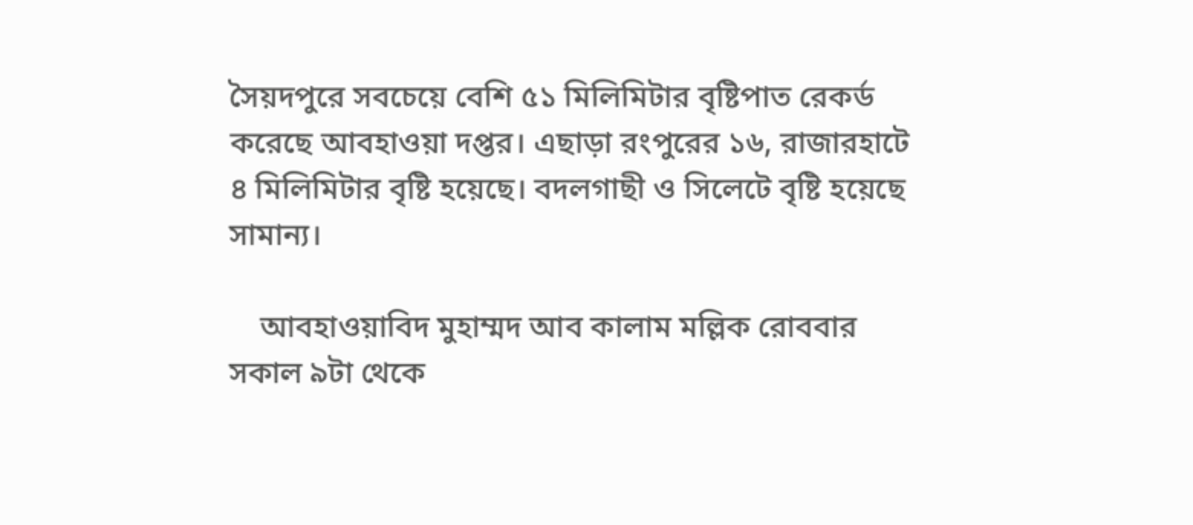সৈয়দপুরে সবচেয়ে বেশি ৫১ মিলিমিটার বৃষ্টিপাত রেকর্ড করেছে আবহাওয়া দপ্তর। এছাড়া রংপুরের ১৬, রাজারহাটে ৪ মিলিমিটার বৃষ্টি হয়েছে। বদলগাছী ও সিলেটে বৃষ্টি হয়েছে সামান্য।

    আবহাওয়াবিদ মুহাম্মদ আব কালাম মল্লিক রোববার সকাল ৯টা থেকে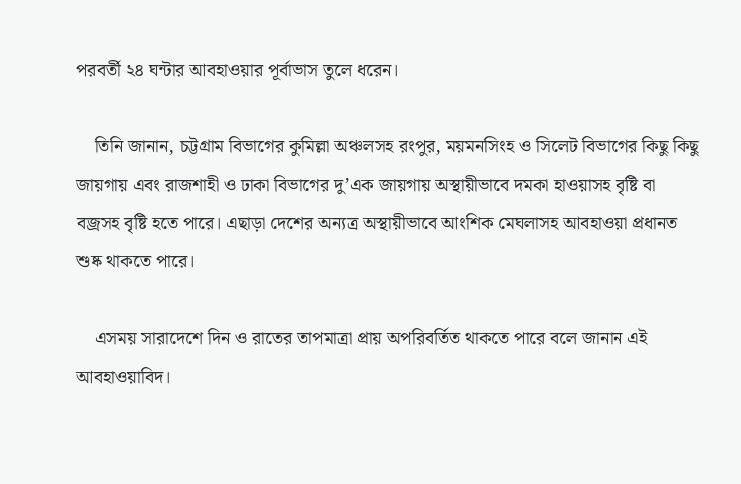পরবর্তী ২৪ ঘন্টার আবহাওয়ার পূর্বাভাস তুলে ধরেন।

    তিনি জানান, চট্টগ্রাম বিভাগের কুমিল্লা অঞ্চলসহ রংপুর, ময়মনসিংহ ও সিলেট বিভাগের কিছু কিছু জায়গায় এবং রাজশাহী ও ঢাকা বিভাগের দু’এক জায়গায় অস্থায়ীভাবে দমকা হাওয়াসহ বৃষ্টি বা বজ্রসহ বৃষ্টি হতে পারে। এছাড়া দেশের অন্যত্র অস্থায়ীভাবে আংশিক মেঘলাসহ আবহাওয়া প্রধানত শুষ্ক থাকতে পারে।

    এসময় সারাদেশে দিন ও রাতের তাপমাত্রা প্রায় অপরিবর্তিত থাকতে পারে বলে জানান এই আবহাওয়াবিদ।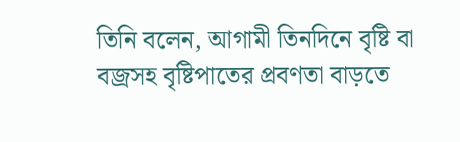তিনি বলেন, আগামী তিনদিনে বৃষ্টি বা বজ্রসহ বৃষ্টিপাতের প্রবণতা বাড়তে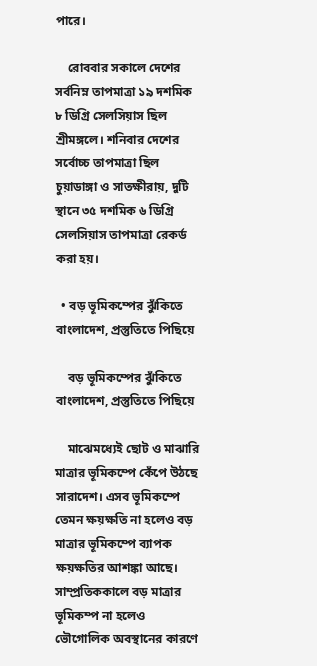পারে।

    রোববার সকালে দেশের সর্বনিম্ন তাপমাত্রা ১৯ দশমিক ৮ ডিগ্রি সেলসিয়াস ছিল শ্রীমঙ্গলে। শনিবার দেশের সর্বোচ্চ তাপমাত্রা ছিল চুয়াডাঙ্গা ও সাতক্ষীরায়, দুটি স্থানে ৩৫ দশমিক ৬ ডিগ্রি সেলসিয়াস তাপমাত্রা রেকর্ড করা হয়।

  • বড় ভূমিকম্পের ঝুঁকিতে বাংলাদেশ, প্রস্তুতিতে পিছিয়ে

    বড় ভূমিকম্পের ঝুঁকিতে বাংলাদেশ, প্রস্তুতিতে পিছিয়ে

    মাঝেমধ্যেই ছোট ও মাঝারি মাত্রার ভূমিকম্পে কেঁপে উঠছে সারাদেশ। এসব ভূমিকম্পে তেমন ক্ষয়ক্ষতি না হলেও বড় মাত্রার ভূমিকম্পে ব্যাপক ক্ষয়ক্ষতির আশঙ্কা আছে। সাম্প্রতিককালে বড় মাত্রার ভূমিকম্প না হলেও ভৌগোলিক অবস্থানের কারণে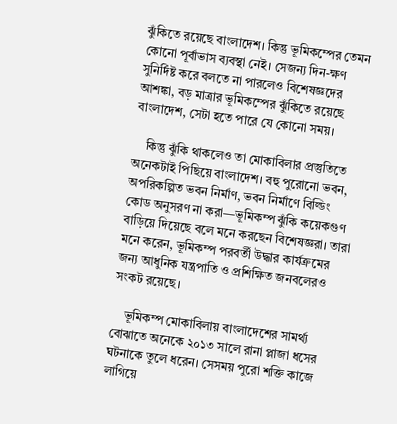ঝুঁকিতে রয়েছে বাংলাদেশ। কিন্তু ভূমিকম্পের তেমন কোনো পূর্বাভাস ব্যবস্থা নেই। সেজন্য দিন-ক্ষণ সুনির্দিষ্ট করে বলতে না পারলেও বিশেষজ্ঞদের আশঙ্কা, বড় মাত্রার ভূমিকম্পের ঝুঁকিতে রয়েছে বাংলাদেশ, সেটা হতে পারে যে কোনো সময়।

    কিন্তু ঝুঁকি থাকলেও তা মোকাবিলার প্রস্তুতিতে অনেকটাই পিছিয়ে বাংলাদেশ। বহু পুরোনো ভবন, অপরিকল্পিত ভবন নির্মাণ, ভবন নির্মাণে বিল্ডিং কোড অনুসরণ না করা—ভূমিকম্প ঝুঁকি কয়েকগুণ বাড়িয়ে দিয়েছে বলে মনে করছেন বিশেষজ্ঞরা। তারা মনে করেন, ভূমিকম্প পরবর্তী উদ্ধার কার্যক্রমের জন্য আধুনিক যন্ত্রপাতি ও প্রশিক্ষিত জনবলেরও সংকট রয়েছে।

    ভূমিকম্প মোকাবিলায় বাংলাদেশের সামর্থ্য বোঝাতে অনেকে ২০১৩ সালে রানা প্লাজা ধসের ঘটনাকে তুলে ধরেন। সেসময় পুরো শক্তি কাজে লাগিয়ে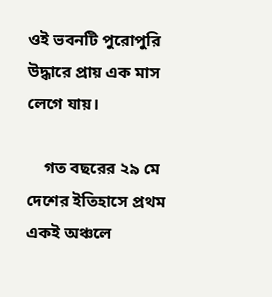ওই ভবনটি পুরোপুরি উদ্ধারে প্রায় এক মাস লেগে যায়।

    গত বছরের ২৯ মে দেশের ইতিহাসে প্রথম একই অঞ্চলে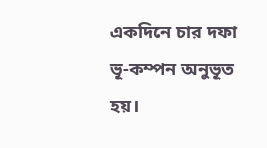একদিনে চার দফা ভূ-কম্পন অনুভূত হয়।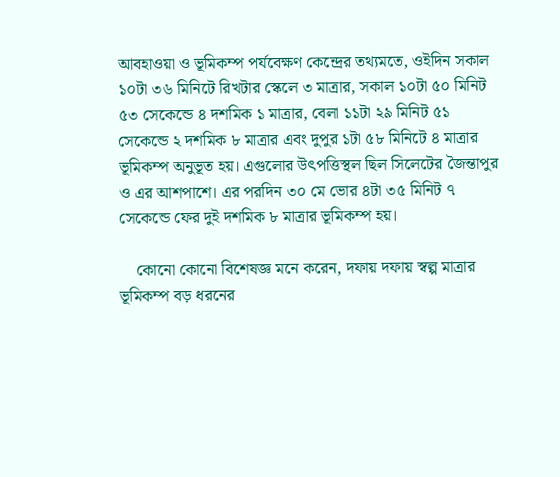আবহাওয়া ও ভূমিকম্প পর্যবেক্ষণ কেন্দ্রের তথ্যমতে, ওইদিন সকাল ১০টা ৩৬ মিনিটে রিখটার স্কেলে ৩ মাত্রার, সকাল ১০টা ৫০ মিনিট ৫৩ সেকেন্ডে ৪ দশমিক ১ মাত্রার, বেলা ১১টা ২৯ মিনিট ৫১ সেকেন্ডে ২ দশমিক ৮ মাত্রার এবং দুপুর ১টা ৫৮ মিনিটে ৪ মাত্রার ভূমিকম্প অনুভূত হয়। এগুলোর উৎপত্তিস্থল ছিল সিলেটের জৈন্তাপুর ও এর আশপাশে। এর পরদিন ৩০ মে ভোর ৪টা ৩৫ মিনিট ৭ সেকেন্ডে ফের দুই দশমিক ৮ মাত্রার ভূমিকম্প হয়।

    কোনো কোনো বিশেষজ্ঞ মনে করেন, দফায় দফায় স্বল্প মাত্রার ভূমিকম্প বড় ধরনের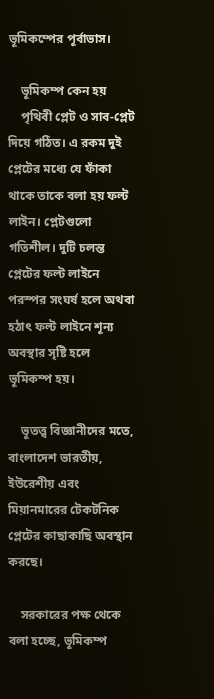ভূমিকম্পের পূর্বাভাস।

    ভূমিকম্প কেন হয়
    পৃথিবী প্লেট ও সাব-প্লেট দিয়ে গঠিত। এ রকম দুই প্লেটের মধ্যে যে ফাঁকা থাকে তাকে বলা হয় ফল্ট লাইন। প্লেটগুলো গতিশীল। দুটি চলন্ত প্লেটের ফল্ট লাইনে পরস্পর সংঘর্ষ হলে অথবা হঠাৎ ফল্ট লাইনে শূন্য অবস্থার সৃষ্টি হলে ভূমিকম্প হয়।

    ভূতত্ত্ব বিজ্ঞানীদের মতে, বাংলাদেশ ভারতীয়, ইউরেশীয় এবং মিয়ানমারের টেকটনিক প্লেটের কাছাকাছি অবস্থান করছে।

    সরকারের পক্ষ থেকে বলা হচ্ছে, ভূমিকম্প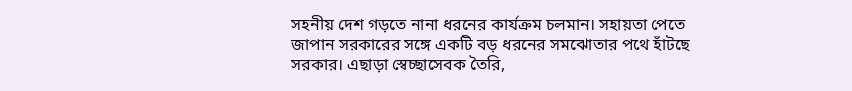সহনীয় দেশ গড়তে নানা ধরনের কার্যক্রম চলমান। সহায়তা পেতে জাপান সরকারের সঙ্গে একটি বড় ধরনের সমঝোতার পথে হাঁটছে সরকার। এছাড়া স্বেচ্ছাসেবক তৈরি,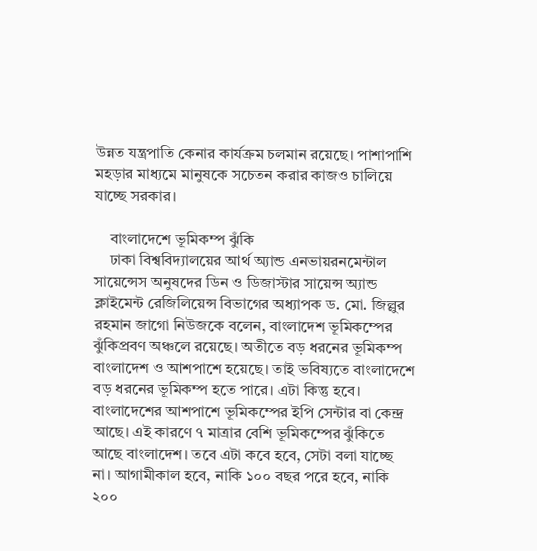উন্নত যন্ত্রপাতি কেনার কার্যক্রম চলমান রয়েছে। পাশাপাশি মহড়ার মাধ্যমে মানুষকে সচেতন করার কাজও চালিয়ে যাচ্ছে সরকার।

    বাংলাদেশে ভূমিকম্প ঝুঁকি
    ঢাকা বিশ্ববিদ্যালয়ের আর্থ অ্যান্ড এনভায়রনমেন্টাল সায়েন্সেস অনুষদের ডিন ও ডিজাস্টার সায়েন্স অ্যান্ড ক্লাইমেন্ট রেজিলিয়েন্স বিভাগের অধ্যাপক ড. মো. জিল্লুর রহমান জাগো নিউজকে বলেন, বাংলাদেশ ভূমিকম্পের ঝুঁকিপ্রবণ অঞ্চলে রয়েছে। অতীতে বড় ধরনের ভূমিকম্প বাংলাদেশ ও আশপাশে হয়েছে। তাই ভবিষ্যতে বাংলাদেশে বড় ধরনের ভূমিকম্প হতে পারে। এটা কিন্তু হবে। বাংলাদেশের আশপাশে ভূমিকম্পের ইপি সেন্টার বা কেন্দ্র আছে। এই কারণে ৭ মাত্রার বেশি ভূমিকম্পের ঝুঁকিতে আছে বাংলাদেশ। তবে এটা কবে হবে, সেটা বলা যাচ্ছে না। আগামীকাল হবে, নাকি ১০০ বছর পরে হবে, নাকি ২০০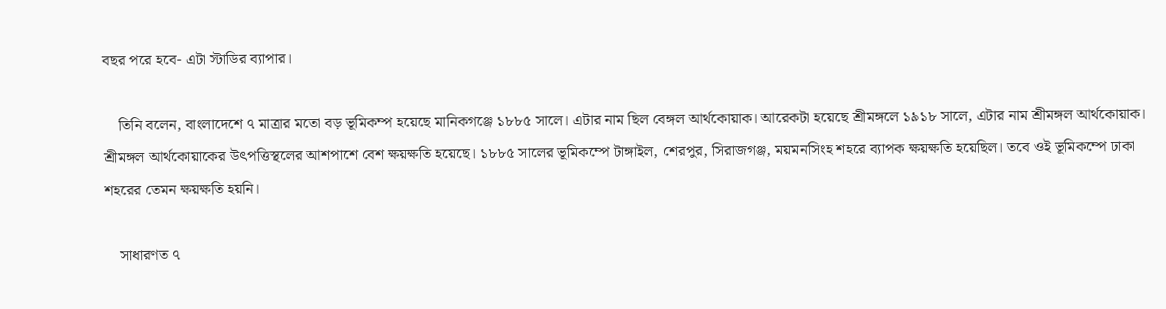বছর পরে হবে- এটা স্টাডির ব্যাপার।

    তিনি বলেন, বাংলাদেশে ৭ মাত্রার মতো বড় ভূমিকম্প হয়েছে মানিকগঞ্জে ১৮৮৫ সালে। এটার নাম ছিল বেঙ্গল আর্থকোয়াক। আরেকটা হয়েছে শ্রীমঙ্গলে ১৯১৮ সালে, এটার নাম শ্রীমঙ্গল আর্থকোয়াক। শ্রীমঙ্গল আর্থকোয়াকের উৎপত্তিস্থলের আশপাশে বেশ ক্ষয়ক্ষতি হয়েছে। ১৮৮৫ সালের ভূমিকম্পে টাঙ্গাইল, শেরপুর, সিরাজগঞ্জ, ময়মনসিংহ শহরে ব্যাপক ক্ষয়ক্ষতি হয়েছিল। তবে ওই ভূমিকম্পে ঢাকা শহরের তেমন ক্ষয়ক্ষতি হয়নি।

    সাধারণত ৭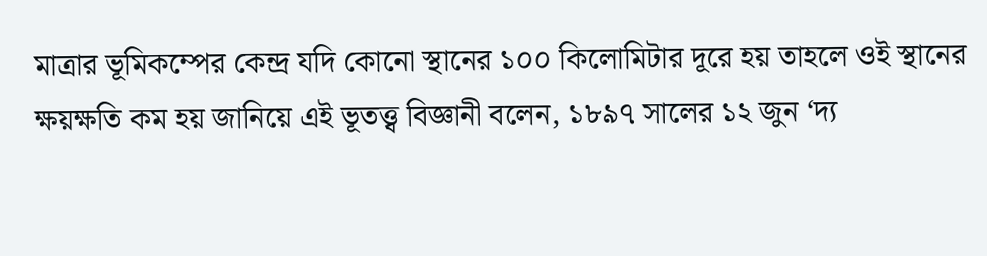মাত্রার ভূমিকম্পের কেন্দ্র যদি কোনো স্থানের ১০০ কিলোমিটার দূরে হয় তাহলে ওই স্থানের ক্ষয়ক্ষতি কম হয় জানিয়ে এই ভূতত্ত্ব বিজ্ঞানী বলেন, ১৮৯৭ সালের ১২ জুন ‘দ্য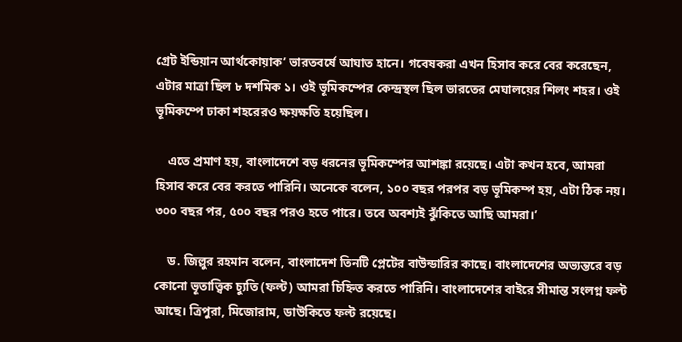গ্রেট ইন্ডিয়ান আর্থকোয়াক’ ভারতবর্ষে আঘাত হানে। গবেষকরা এখন হিসাব করে বের করেছেন, এটার মাত্রা ছিল ৮ দশমিক ১। ওই ভূমিকম্পের কেন্দ্রস্থল ছিল ভারতের মেঘালয়ের শিলং শহর। ওই ভূমিকম্পে ঢাকা শহরেরও ক্ষয়ক্ষতি হয়েছিল।

    এতে প্রমাণ হয়, বাংলাদেশে বড় ধরনের ভূমিকম্পের আশঙ্কা রয়েছে। এটা কখন হবে, আমরা হিসাব করে বের করতে পারিনি। অনেকে বলেন, ১০০ বছর পরপর বড় ভূমিকম্প হয়, এটা ঠিক নয়। ৩০০ বছর পর, ৫০০ বছর পরও হতে পারে। তবে অবশ্যই ঝুঁকিতে আছি আমরা।’

    ড. জিল্লুর রহমান বলেন, বাংলাদেশ তিনটি প্লেটের বাউন্ডারির কাছে। বাংলাদেশের অভ্যন্তরে বড় কোনো ভূতাত্ত্বিক চ্যুতি (ফল্ট) আমরা চিহ্নিত করতে পারিনি। বাংলাদেশের বাইরে সীমান্ত সংলগ্ন ফল্ট আছে। ত্রিপুরা, মিজোরাম, ডাউকিতে ফল্ট রয়েছে।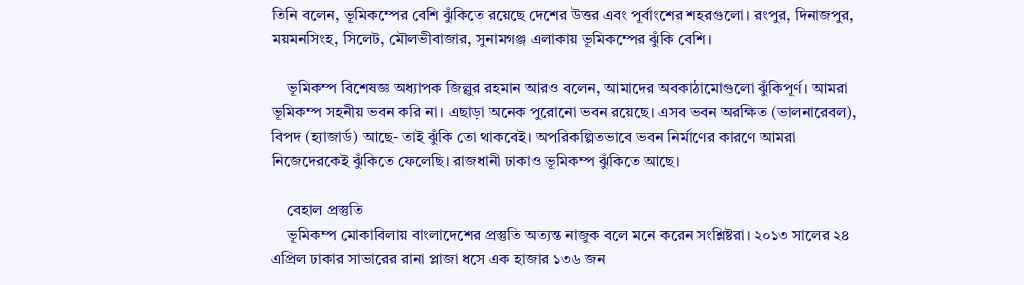তিনি বলেন, ভূমিকম্পের বেশি ঝুঁকিতে রয়েছে দেশের উত্তর এবং পূর্বাংশের শহরগুলো। রংপুর, দিনাজপুর, ময়মনসিংহ, সিলেট, মৌলভীবাজার, সুনামগঞ্জ এলাকায় ভূমিকম্পের ঝুঁকি বেশি।

    ভূমিকম্প বিশেষজ্ঞ অধ্যাপক জিল্লুর রহমান আরও বলেন, আমাদের অবকাঠামোগুলো ঝুঁকিপূর্ণ। আমরা ভূমিকম্প সহনীয় ভবন করি না। এছাড়া অনেক পুরোনো ভবন রয়েছে। এসব ভবন অরক্ষিত (ভালনারেবল), বিপদ (হ্যাজার্ড) আছে- তাই ঝুঁকি তো থাকবেই। অপরিকল্পিতভাবে ভবন নির্মাণের কারণে আমরা নিজেদেরকেই ঝুঁকিতে ফেলেছি। রাজধানী ঢাকাও ভূমিকম্প ঝুঁকিতে আছে।

    বেহাল প্রস্তুতি
    ভূমিকম্প মোকাবিলায় বাংলাদেশের প্রস্তুতি অত্যন্ত নাজুক বলে মনে করেন সংশ্লিষ্টরা। ২০১৩ সালের ২৪ এপ্রিল ঢাকার সাভারের রানা প্লাজা ধসে এক হাজার ১৩৬ জন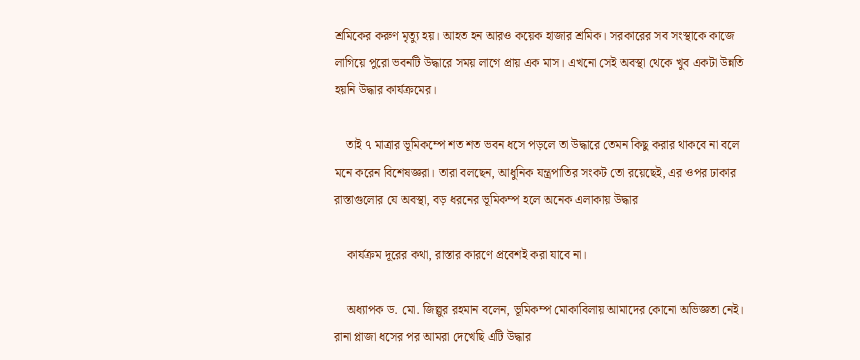শ্রমিকের করুণ মৃত্যু হয়। আহত হন আরও কয়েক হাজার শ্রমিক। সরকারের সব সংস্থাকে কাজে লাগিয়ে পুরো ভবনটি উদ্ধারে সময় লাগে প্রায় এক মাস। এখনো সেই অবস্থা থেকে খুব একটা উন্নতি হয়নি উদ্ধার কার্যক্রমের।

    তাই ৭ মাত্রার ভূমিকম্পে শত শত ভবন ধসে পড়লে তা উদ্ধারে তেমন কিছু করার থাকবে না বলে মনে করেন বিশেষজ্ঞরা। তারা বলছেন, আধুনিক যন্ত্রপাতির সংকট তো রয়েছেই, এর ওপর ঢাকার রাস্তাগুলোর যে অবস্থা, বড় ধরনের ভূমিকম্প হলে অনেক এলাকায় উদ্ধার

    কার্যক্রম দূরের কথা, রাস্তার কারণে প্রবেশই করা যাবে না।

    অধ্যাপক ড. মো. জিল্লুর রহমান বলেন, ভূমিকম্প মোকাবিলায় আমাদের কোনো অভিজ্ঞতা নেই। রানা প্লাজা ধসের পর আমরা দেখেছি এটি উদ্ধার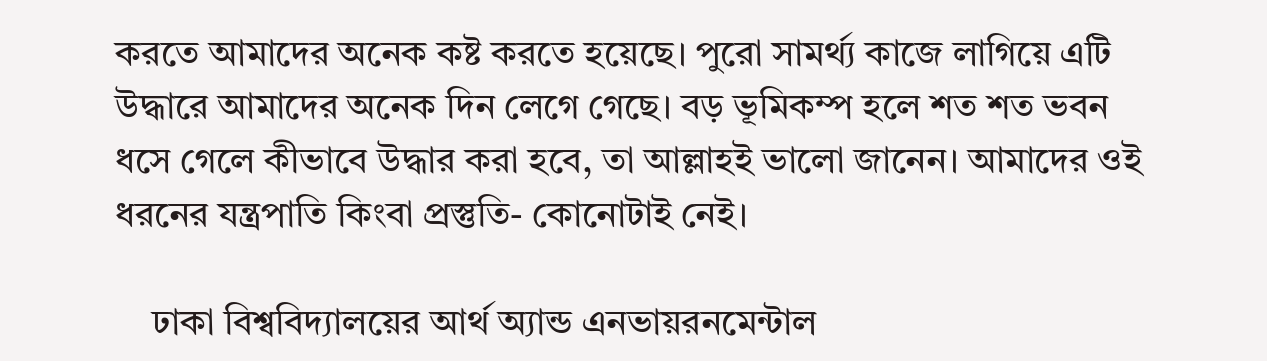করতে আমাদের অনেক কষ্ট করতে হয়েছে। পুরো সামর্থ্য কাজে লাগিয়ে এটি উদ্ধারে আমাদের অনেক দিন লেগে গেছে। বড় ভূমিকম্প হলে শত শত ভবন ধসে গেলে কীভাবে উদ্ধার করা হবে, তা আল্লাহই ভালো জানেন। আমাদের ওই ধরনের যন্ত্রপাতি কিংবা প্রস্তুতি- কোনোটাই নেই।

    ঢাকা বিশ্ববিদ্যালয়ের আর্থ অ্যান্ড এনভায়রনমেন্টাল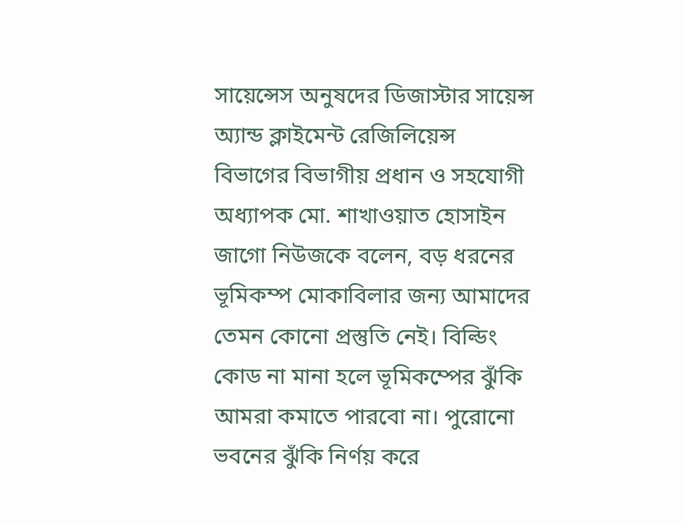সায়েন্সেস অনুষদের ডিজাস্টার সায়েন্স অ্যান্ড ক্লাইমেন্ট রেজিলিয়েন্স বিভাগের বিভাগীয় প্রধান ও সহযোগী অধ্যাপক মো. শাখাওয়াত হোসাইন জাগো নিউজকে বলেন, বড় ধরনের ভূমিকম্প মোকাবিলার জন্য আমাদের তেমন কোনো প্রস্তুতি নেই। বিল্ডিং কোড না মানা হলে ভূমিকম্পের ঝুঁকি আমরা কমাতে পারবো না। পুরোনো ভবনের ঝুঁকি নির্ণয় করে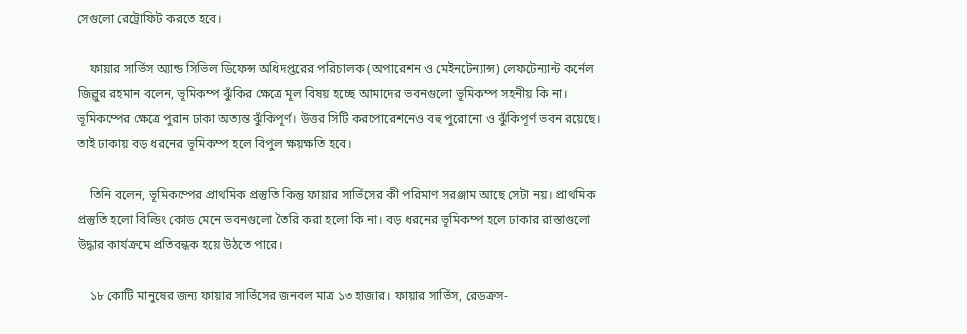সেগুলো রেট্রোফিট করতে হবে।

    ফায়ার সার্ভিস অ্যান্ড সিভিল ডিফেন্স অধিদপ্তরের পরিচালক (অপারেশন ও মেইনটেন্যান্স) লেফটেন্যান্ট কর্নেল জিল্লুর রহমান বলেন, ভূমিকম্প ঝুঁকির ক্ষেত্রে মূল বিষয় হচ্ছে আমাদের ভবনগুলো ভূমিকম্প সহনীয় কি না। ভূমিকম্পের ক্ষেত্রে পুরান ঢাকা অত্যন্ত ঝুঁকিপূর্ণ। উত্তর সিটি করপোরেশনেও বহু পুরোনো ও ঝুঁকিপূর্ণ ভবন রয়েছে। তাই ঢাকায় বড় ধরনের ভূমিকম্প হলে বিপুল ক্ষয়ক্ষতি হবে।

    তিনি বলেন, ভূমিকম্পের প্রাথমিক প্রস্তুতি কিন্তু ফায়ার সার্ভিসের কী পরিমাণ সরঞ্জাম আছে সেটা নয়। প্রাথমিক প্রস্তুতি হলো বিল্ডিং কোড মেনে ভবনগুলো তৈরি করা হলো কি না। বড় ধরনের ভূমিকম্প হলে ঢাকার রাস্তাগুলো উদ্ধার কার্যক্রমে প্রতিবন্ধক হয়ে উঠতে পারে।

    ১৮ কোটি মানুষের জন্য ফায়ার সার্ভিসের জনবল মাত্র ১৩ হাজার। ফায়ার সার্ভিস, রেডক্রস-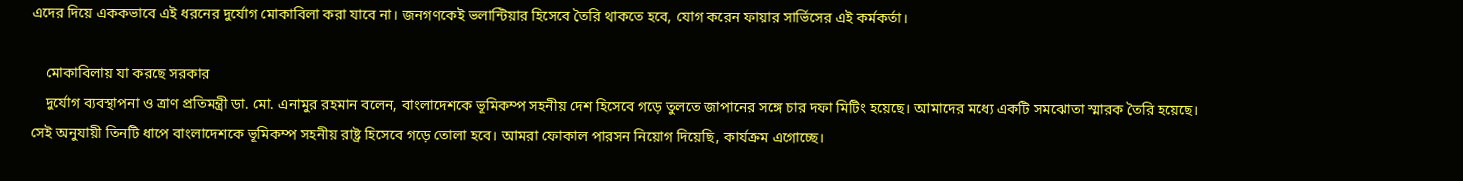এদের দিয়ে এককভাবে এই ধরনের দুর্যোগ মোকাবিলা করা যাবে না। জনগণকেই ভলান্টিয়ার হিসেবে তৈরি থাকতে হবে, যোগ করেন ফায়ার সার্ভিসের এই কর্মকর্তা।

    মোকাবিলায় যা করছে সরকার
    দুর্যোগ ব্যবস্থাপনা ও ত্রাণ প্রতিমন্ত্রী ডা. মো. এনামুর রহমান বলেন, বাংলাদেশকে ভূমিকম্প সহনীয় দেশ হিসেবে গড়ে তুলতে জাপানের সঙ্গে চার দফা মিটিং হয়েছে। আমাদের মধ্যে একটি সমঝোতা স্মারক তৈরি হয়েছে। সেই অনুযায়ী তিনটি ধাপে বাংলাদেশকে ভূমিকম্প সহনীয় রাষ্ট্র হিসেবে গড়ে তোলা হবে। আমরা ফোকাল পারসন নিয়োগ দিয়েছি, কার্যক্রম এগোচ্ছে।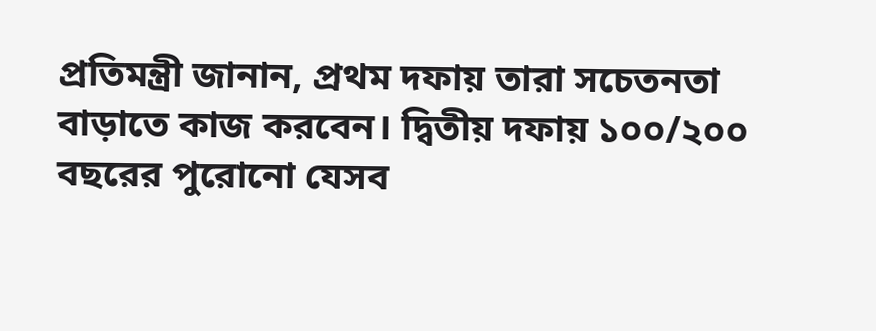প্রতিমন্ত্রী জানান, প্রথম দফায় তারা সচেতনতা বাড়াতে কাজ করবেন। দ্বিতীয় দফায় ১০০/২০০ বছরের পুরোনো যেসব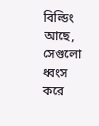বিল্ডিং আছে, সেগুলো ধ্বংস করে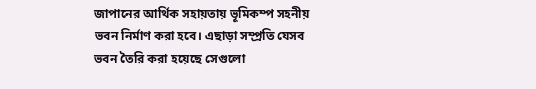জাপানের আর্থিক সহায়তায় ভূমিকম্প সহনীয় ভবন নির্মাণ করা হবে। এছাড়া সম্প্রতি যেসব ভবন তৈরি করা হয়েছে সেগুলো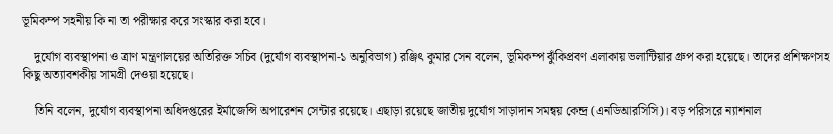ভূমিকম্প সহনীয় কি না তা পরীক্ষার করে সংস্কার করা হবে।

    দুর্যোগ ব্যবস্থাপনা ও ত্রাণ মন্ত্রণালয়ের অতিরিক্ত সচিব (দুর্যোগ ব্যবস্থাপনা-১ অনুবিভাগ) রঞ্জিৎ কুমার সেন বলেন, ভূমিকম্প ঝুঁকিপ্রবণ এলাকায় ভলান্টিয়ার গ্রুপ করা হয়েছে। তাদের প্রশিক্ষণসহ কিছু অত্যাবশকীয় সামগ্রী দেওয়া হয়েছে।

    তিনি বলেন, দুর্যোগ ব্যবস্থাপনা অধিদপ্তরের ইর্মাজেন্সি অপারেশন সেন্টার রয়েছে। এছাড়া রয়েছে জাতীয় দুর্যোগ সাড়াদান সমন্বয় কেন্দ্র (এনডিআরসিসি)। বড় পরিসরে ন্যাশনাল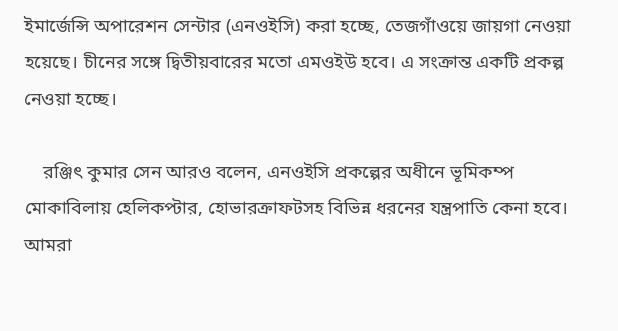ইমার্জেন্সি অপারেশন সেন্টার (এনওইসি) করা হচ্ছে, তেজগাঁওয়ে জায়গা নেওয়া হয়েছে। চীনের সঙ্গে দ্বিতীয়বারের মতো এমওইউ হবে। এ সংক্রান্ত একটি প্রকল্প নেওয়া হচ্ছে।

    রঞ্জিৎ কুমার সেন আরও বলেন, এনওইসি প্রকল্পের অধীনে ভূমিকম্প মোকাবিলায় হেলিকপ্টার, হোভারক্রাফটসহ বিভিন্ন ধরনের যন্ত্রপাতি কেনা হবে। আমরা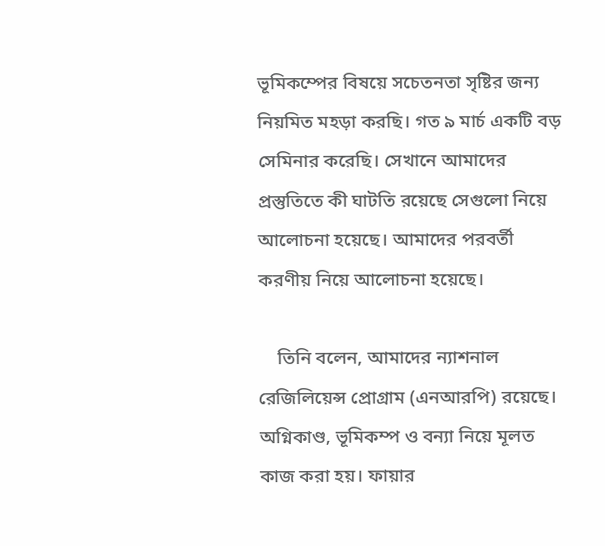ভূমিকম্পের বিষয়ে সচেতনতা সৃষ্টির জন্য নিয়মিত মহড়া করছি। গত ৯ মার্চ একটি বড় সেমিনার করেছি। সেখানে আমাদের প্রস্তুতিতে কী ঘাটতি রয়েছে সেগুলো নিয়ে আলোচনা হয়েছে। আমাদের পরবর্তী করণীয় নিয়ে আলোচনা হয়েছে।

    তিনি বলেন, আমাদের ন্যাশনাল রেজিলিয়েন্স প্রোগ্রাম (এনআরপি) রয়েছে। অগ্নিকাণ্ড, ভূমিকম্প ও বন্যা নিয়ে মূলত কাজ করা হয়। ফায়ার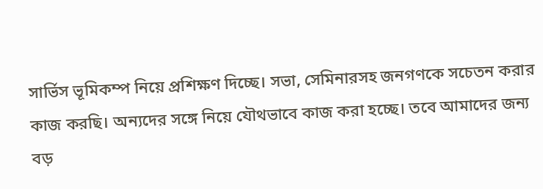সার্ভিস ভূমিকম্প নিয়ে প্রশিক্ষণ দিচ্ছে। সভা, সেমিনারসহ জনগণকে সচেতন করার কাজ করছি। অন্যদের সঙ্গে নিয়ে যৌথভাবে কাজ করা হচ্ছে। তবে আমাদের জন্য বড়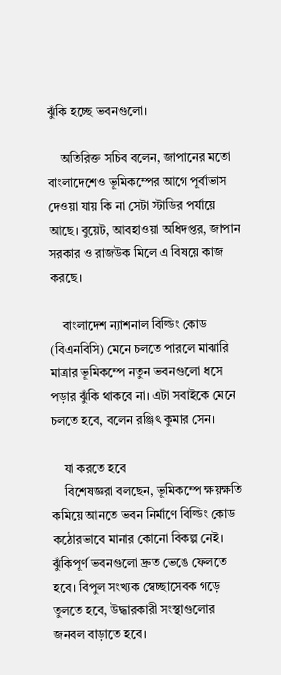ঝুঁকি হচ্ছে ভবনগুলো।

    অতিরিক্ত সচিব বলেন, জাপানের মতো বাংলাদেশেও ভূমিকম্পের আগে পূর্বাভাস দেওয়া যায় কি না সেটা স্টাডির পর্যায়ে আছে। বুয়েট, আবহাওয়া অধিদপ্তর, জাপান সরকার ও রাজউক মিলে এ বিষয়ে কাজ করছে।

    বাংলাদেশ ন্যাশনাল বিল্ডিং কোড (বিএনবিসি) মেনে চলতে পারলে মাঝারি মাত্রার ভূমিকম্পে নতুন ভবনগুলো ধসে পড়ার ঝুঁকি থাকবে না। এটা সবাইকে মেনে চলতে হবে, বলেন রঞ্জিৎ কুমার সেন।

    যা করতে হবে
    বিশেষজ্ঞরা বলছেন, ভূমিকম্পে ক্ষয়ক্ষতি কমিয়ে আনতে ভবন নির্মাণে বিল্ডিং কোড কঠোরভাবে মানার কোনো বিকল্প নেই। ঝুঁকিপূর্ণ ভবনগুলো দ্রুত ভেঙে ফেলতে হবে। বিপুল সংখ্যক স্বেচ্ছাসেবক গড়ে তুলতে হবে, উদ্ধারকারী সংস্থাগুলোর জনবল বাড়াতে হবে।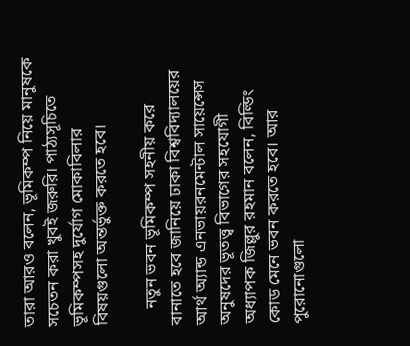তারা আরও বলেন, ভূমিকম্প নিয়ে মানুষকে সচেতন করা খুবই জরুরি। পাঠ্যসূচিতে ভূমিকম্পসহ দুর্যোগ মোকাবিলার বিষয়গুলো অন্তর্ভুক্ত করতে হবে।

    নতুন ভবন ভূমিকম্প সহনীয় করে বানাতে হবে জানিয়ে ঢাকা বিশ্ববিদ্যালয়ের আর্থ অ্যান্ড এনভায়রনমেন্টাল সায়েন্সেস অনুষদের ভূতত্ত্ব বিভাগের সহযোগী অধ্যাপক জিল্লুর রহমান বলেন, বিল্ডিং কোড মেনে ভবন করতে হবে। আর পুরোনোগুলো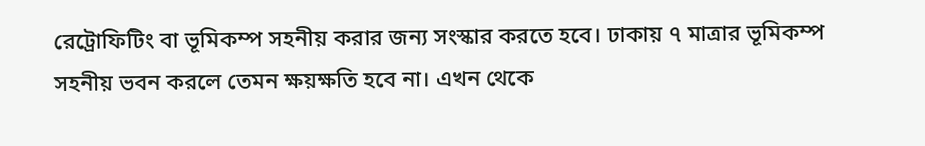রেট্রোফিটিং বা ভূমিকম্প সহনীয় করার জন্য সংস্কার করতে হবে। ঢাকায় ৭ মাত্রার ভূমিকম্প সহনীয় ভবন করলে তেমন ক্ষয়ক্ষতি হবে না। এখন থেকে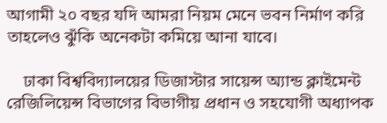আগামী ২০ বছর যদি আমরা নিয়ম মেনে ভবন নির্মাণ করি তাহলেও ঝুঁকি অনেকটা কমিয়ে আনা যাবে।

    ঢাকা বিশ্ববিদ্যালয়ের ডিজাস্টার সায়েন্স অ্যান্ড ক্লাইমেন্ট রেজিলিয়েন্স বিভাগের বিভাগীয় প্রধান ও সহযোগী অধ্যাপক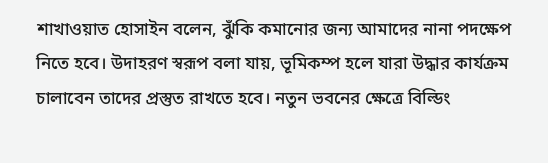শাখাওয়াত হোসাইন বলেন, ঝুঁকি কমানোর জন্য আমাদের নানা পদক্ষেপ নিতে হবে। উদাহরণ স্বরূপ বলা যায়, ভূমিকম্প হলে যারা উদ্ধার কার্যক্রম চালাবেন তাদের প্রস্তুত রাখতে হবে। নতুন ভবনের ক্ষেত্রে বিল্ডিং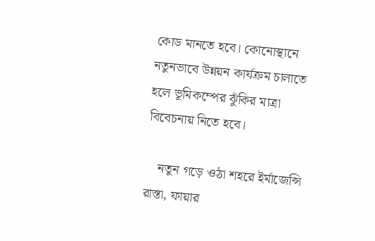কোড মানতে হবে। কোনোস্থানে নতুনভাবে উন্নয়ন কার্যক্রম চালাতে হলে ভূমিকম্পের ঝুঁকির মাত্রা বিবেচনায় নিতে হবে।

    নতুন গড়ে ওঠা শহরে ইর্মাজেন্সি রাস্তা, ফায়ার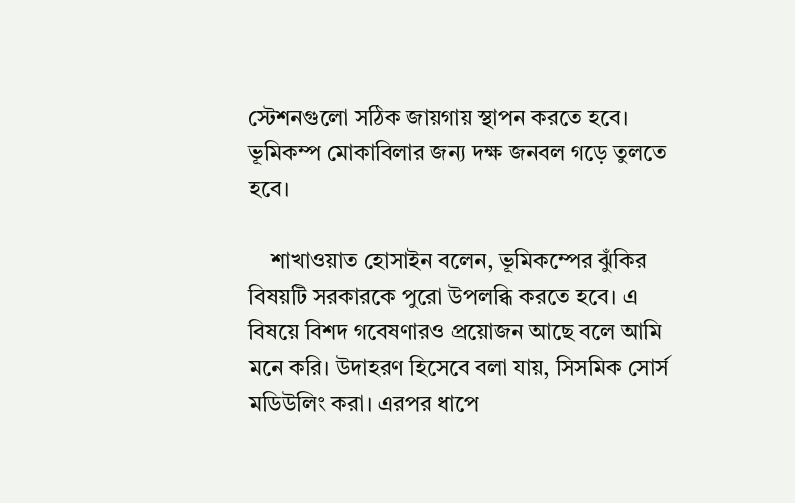স্টেশনগুলো সঠিক জায়গায় স্থাপন করতে হবে। ভূমিকম্প মোকাবিলার জন্য দক্ষ জনবল গড়ে তুলতে হবে।

    শাখাওয়াত হোসাইন বলেন, ভূমিকম্পের ঝুঁকির বিষয়টি সরকারকে পুরো উপলব্ধি করতে হবে। এ বিষয়ে বিশদ গবেষণারও প্রয়োজন আছে বলে আমি মনে করি। উদাহরণ হিসেবে বলা যায়, সিসমিক সোর্স মডিউলিং করা। এরপর ধাপে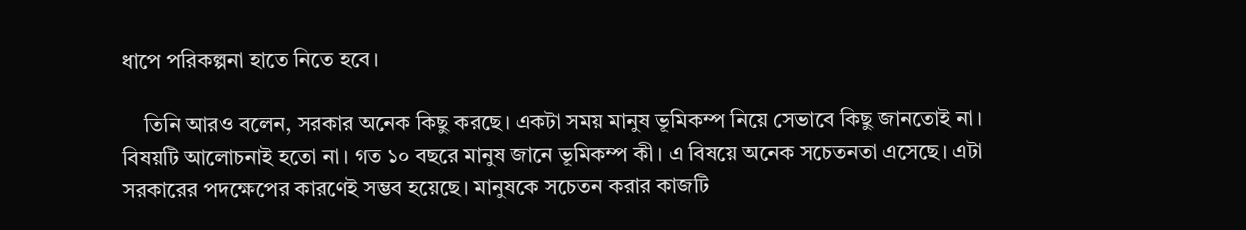ধাপে পরিকল্পনা হাতে নিতে হবে।

    তিনি আরও বলেন, সরকার অনেক কিছু করছে। একটা সময় মানুষ ভূমিকম্প নিয়ে সেভাবে কিছু জানতোই না। বিষয়টি আলোচনাই হতো না। গত ১০ বছরে মানুষ জানে ভূমিকম্প কী। এ বিষয়ে অনেক সচেতনতা এসেছে। এটা সরকারের পদক্ষেপের কারণেই সম্ভব হয়েছে। মানুষকে সচেতন করার কাজটি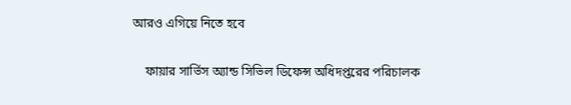আরও এগিয়ে নিতে হবে

    ফায়ার সার্ভিস অ্যান্ড সিভিল ডিফেন্স অধিদপ্তরের পরিচালক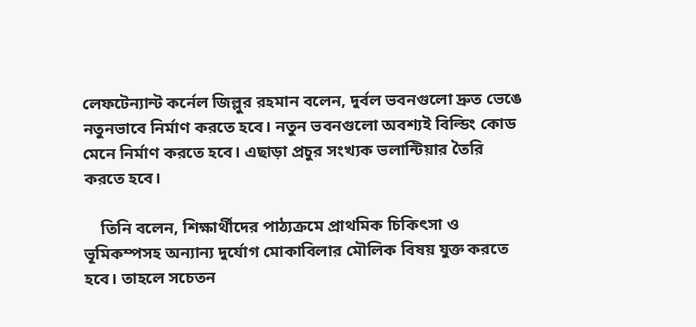লেফটেন্যান্ট কর্নেল জিল্লুর রহমান বলেন, দুর্বল ভবনগুলো দ্রুত ভেঙে নতুনভাবে নির্মাণ করতে হবে। নতুন ভবনগুলো অবশ্যই বিল্ডিং কোড মেনে নির্মাণ করতে হবে। এছাড়া প্রচুর সংখ্যক ভলান্টিয়ার তৈরি করতে হবে।

    তিনি বলেন, শিক্ষার্থীদের পাঠ্যক্রমে প্রাথমিক চিকিৎসা ও ভূমিকম্পসহ অন্যান্য দুর্যোগ মোকাবিলার মৌলিক বিষয় যুক্ত করতে হবে। তাহলে সচেতন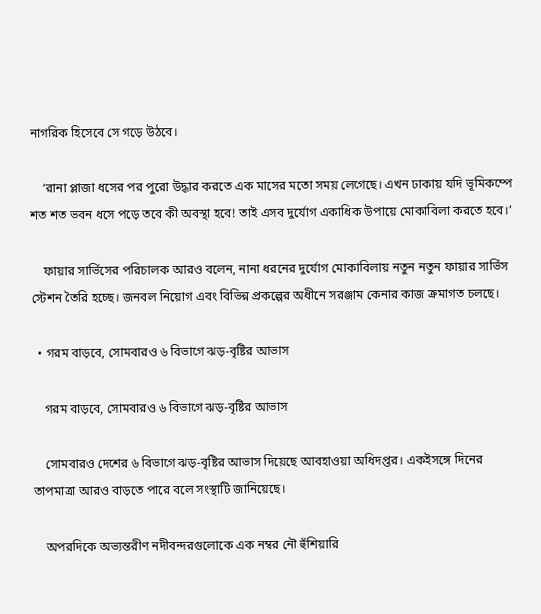নাগরিক হিসেবে সে গড়ে উঠবে।

    ‘রানা প্লাজা ধসের পর পুরো উদ্ধার করতে এক মাসের মতো সময় লেগেছে। এখন ঢাকায় যদি ভূমিকম্পে শত শত ভবন ধসে পড়ে তবে কী অবস্থা হবে! তাই এসব দুর্যোগ একাধিক উপায়ে মোকাবিলা করতে হবে।’

    ফায়ার সার্ভিসের পরিচালক আরও বলেন, নানা ধরনের দুর্যোগ মোকাবিলায় নতুন নতুন ফায়ার সার্ভিস স্টেশন তৈরি হচ্ছে। জনবল নিয়োগ এবং বিভিন্ন প্রকল্পের অধীনে সরঞ্জাম কেনার কাজ ক্রমাগত চলছে।

  • গরম বাড়বে, সোমবারও ৬ বিভাগে ঝড়-বৃষ্টির আভাস

    গরম বাড়বে, সোমবারও ৬ বিভাগে ঝড়-বৃষ্টির আভাস

    সোমবারও দেশের ৬ বিভাগে ঝড়-বৃষ্টির আভাস দিয়েছে আবহাওয়া অধিদপ্তর। একইসঙ্গে দিনের তাপমাত্রা আরও বাড়তে পারে বলে সংস্থাটি জানিয়েছে।

    অপরদিকে অভ্যন্তরীণ নদীবন্দরগুলোকে এক নম্বর নৌ হুঁশিয়ারি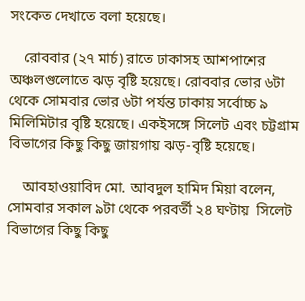সংকেত দেখাতে বলা হয়েছে।

    রোববার (২৭ মার্চ) রাতে ঢাকাসহ আশপাশের অঞ্চলগুলোতে ঝড় বৃষ্টি হয়েছে। রোববার ভোর ৬টা থেকে সোমবার ভোর ৬টা পর্যন্ত ঢাকায় সর্বোচ্চ ৯ মিলিমিটার বৃষ্টি হয়েছে। একইসঙ্গে সিলেট এবং চট্টগ্রাম বিভাগের কিছু কিছু জায়গায় ঝড়-বৃষ্টি হয়েছে।

    আবহাওয়াবিদ মো. আবদুল হামিদ মিয়া বলেন, সোমবার সকাল ৯টা থেকে পরবর্তী ২৪ ঘণ্টায়  সিলেট বিভাগের কিছু কিছু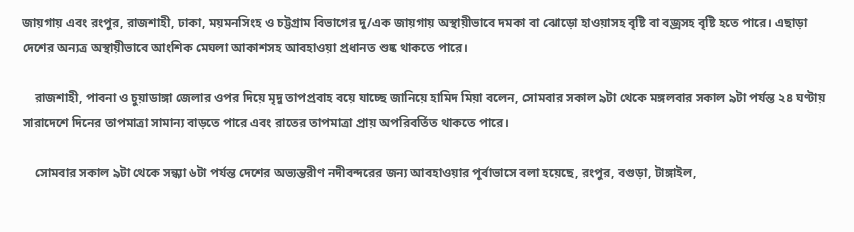জায়গায় এবং রংপুর, রাজশাহী, ঢাকা, ময়মনসিংহ ও চট্টগ্রাম বিভাগের দু/এক জায়গায় অস্থায়ীভাবে দমকা বা ঝোড়ো হাওয়াসহ বৃষ্টি বা বজ্রসহ বৃষ্টি হতে পারে। এছাড়া দেশের অন্যত্র অস্থায়ীভাবে আংশিক মেঘলা আকাশসহ আবহাওয়া প্রধানত শুষ্ক থাকতে পারে।

    রাজশাহী, পাবনা ও চুয়াডাঙ্গা জেলার ওপর দিয়ে মৃদু তাপপ্রবাহ বয়ে যাচ্ছে জানিয়ে হামিদ মিয়া বলেন, সোমবার সকাল ৯টা থেকে মঙ্গলবার সকাল ৯টা পর্যন্ত ২৪ ঘণ্টায় সারাদেশে দিনের তাপমাত্রা সামান্য বাড়তে পারে এবং রাতের তাপমাত্রা প্রায় অপরিবর্তিত থাকতে পারে।

    সোমবার সকাল ৯টা থেকে সন্ধ্যা ৬টা পর্যন্ত দেশের অভ্যন্তরীণ নদীবন্দরের জন্য আবহাওয়ার পূর্বাভাসে বলা হয়েছে, রংপুর, বগুড়া, টাঙ্গাইল,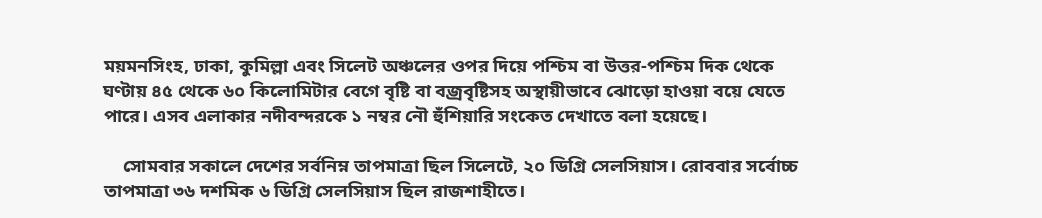ময়মনসিংহ, ঢাকা, কুমিল্লা এবং সিলেট অঞ্চলের ওপর দিয়ে পশ্চিম বা উত্তর-পশ্চিম দিক থেকে ঘণ্টায় ৪৫ থেকে ৬০ কিলোমিটার বেগে বৃষ্টি বা বজ্রবৃষ্টিসহ অস্থায়ীভাবে ঝোড়ো হাওয়া বয়ে যেতে পারে। এসব এলাকার নদীবন্দরকে ১ নম্বর নৌ হুঁশিয়ারি সংকেত দেখাতে বলা হয়েছে।

    সোমবার সকালে দেশের সর্বনিম্ন তাপমাত্রা ছিল সিলেটে, ২০ ডিগ্রি সেলসিয়াস। রোববার সর্বোচ্চ তাপমাত্রা ৩৬ দশমিক ৬ ডিগ্রি সেলসিয়াস ছিল রাজশাহীতে।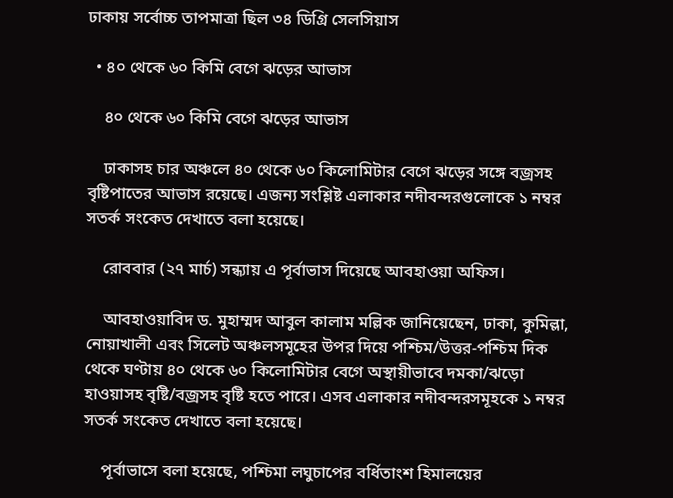ঢাকায় সর্বোচ্চ তাপমাত্রা ছিল ৩৪ ডিগ্রি সেলসিয়াস

  • ৪০ থেকে ৬০ কিমি বেগে ঝড়ের আভাস

    ৪০ থেকে ৬০ কিমি বেগে ঝড়ের আভাস

    ঢাকাসহ চার অঞ্চলে ৪০ থেকে ৬০ কিলোমিটার বেগে ঝড়ের সঙ্গে বজ্রসহ বৃষ্টিপাতের আভাস রয়েছে। এজন্য সংশ্লিষ্ট এলাকার নদীবন্দরগুলোকে ১ নম্বর সতর্ক সংকেত দেখাতে বলা হয়েছে।

    রোববার (২৭ মার্চ) সন্ধ্যায় এ পূর্বাভাস দিয়েছে আবহাওয়া অফিস।

    আবহাওয়াবিদ ড. মুহাম্মদ আবুল কালাম মল্লিক জানিয়েছেন, ঢাকা, কুমিল্লা, নোয়াখালী এবং সিলেট অঞ্চলসমূহের উপর দিয়ে পশ্চিম/উত্তর-পশ্চিম দিক থেকে ঘণ্টায় ৪০ থেকে ৬০ কিলোমিটার বেগে অস্থায়ীভাবে দমকা/ঝড়ো হাওয়াসহ বৃষ্টি/বজ্রসহ বৃষ্টি হতে পারে। এসব এলাকার নদীবন্দরসমূহকে ১ নম্বর সতর্ক সংকেত দেখাতে বলা হয়েছে।

    পূর্বাভাসে বলা হয়েছে, পশ্চিমা লঘুচাপের বর্ধিতাংশ হিমালয়ের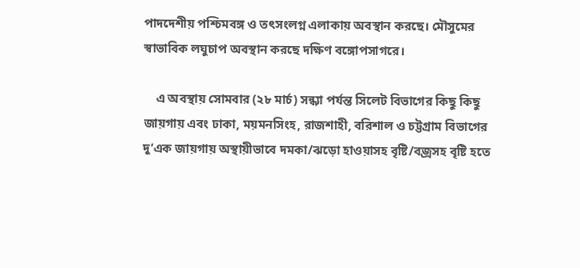পাদদেশীয় পশ্চিমবঙ্গ ও তৎসংলগ্ন এলাকায় অবস্থান করছে। মৌসুমের স্বাভাবিক লঘুচাপ অবস্থান করছে দক্ষিণ বঙ্গোপসাগরে।

    এ অবস্থায় সোমবার (২৮ মার্চ) সন্ধ্যা পর্যন্ত সিলেট বিভাগের কিছু কিছু জায়গায় এবং ঢাকা, ময়মনসিংহ, রাজশাহী, বরিশাল ও চট্টগ্রাম বিভাগের দু’এক জায়গায় অস্থায়ীভাবে দমকা/ঝড়ো হাওয়াসহ বৃষ্টি/বজ্রসহ বৃষ্টি হতে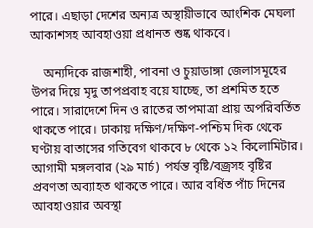পারে। এছাড়া দেশের অন্যত্র অস্থায়ীভাবে আংশিক মেঘলা আকাশসহ আবহাওয়া প্রধানত শুষ্ক থাকবে।

    অন্যদিকে রাজশাহী, পাবনা ও চুয়াডাঙ্গা জেলাসমূহের উপর দিয়ে মৃদু তাপপ্রবাহ বয়ে যাচ্ছে, তা প্রশমিত হতে পারে। সারাদেশে দিন ও রাতের তাপমাত্রা প্রায় অপরিবর্তিত থাকতে পারে। ঢাকায় দক্ষিণ/দক্ষিণ-পশ্চিম দিক থেকে ঘণ্টায় বাতাসের গতিবেগ থাকবে ৮ থেকে ১২ কিলোমিটার। আগামী মঙ্গলবার (২৯ মার্চ) পর্যন্ত বৃষ্টি/বজ্রসহ বৃষ্টির প্রবণতা অব্যাহত থাকতে পারে। আর বর্ধিত পাঁচ দিনের আবহাওয়ার অবস্থা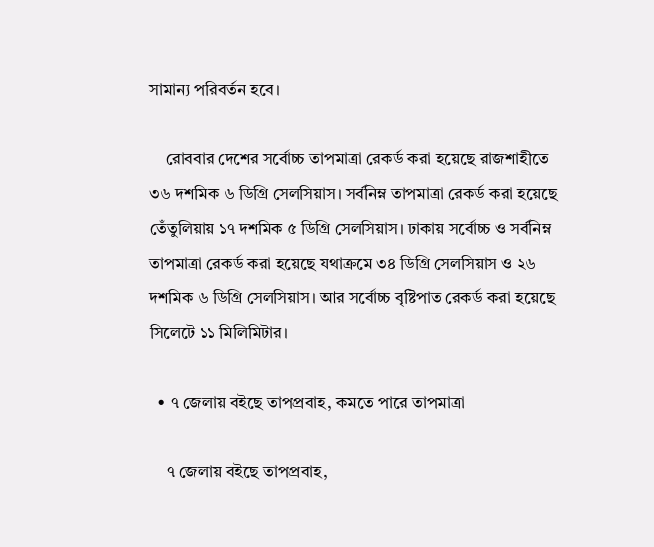সামান্য পরিবর্তন হবে।

    রোববার দেশের সর্বোচ্চ তাপমাত্রা রেকর্ড করা হয়েছে রাজশাহীতে ৩৬ দশমিক ৬ ডিগ্রি সেলসিয়াস। সর্বনিম্ন তাপমাত্রা রেকর্ড করা হয়েছে তেঁতুলিয়ায় ১৭ দশমিক ৫ ডিগ্রি সেলসিয়াস। ঢাকায় সর্বোচ্চ ও সর্বনিম্ন তাপমাত্রা রেকর্ড করা হয়েছে যথাক্রমে ৩৪ ডিগ্রি সেলসিয়াস ও ২৬ দশমিক ৬ ডিগ্রি সেলসিয়াস। আর সর্বোচ্চ বৃষ্টিপাত রেকর্ড করা হয়েছে সিলেটে ১১ মিলিমিটার।

  • ৭ জেলায় বইছে তাপপ্রবাহ, কমতে পারে তাপমাত্রা

    ৭ জেলায় বইছে তাপপ্রবাহ,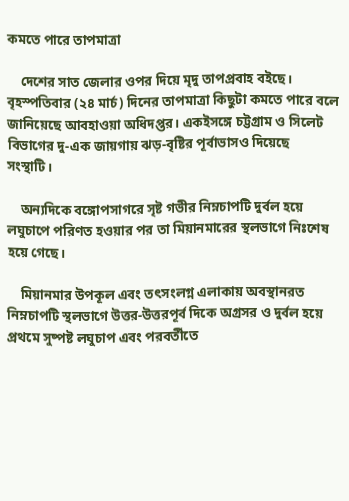কমতে পারে তাপমাত্রা

    দেশের সাত জেলার ওপর দিয়ে মৃদু তাপপ্রবাহ বইছে। বৃহস্পতিবার (২৪ মার্চ) দিনের তাপমাত্রা কিছুটা কমতে পারে বলে জানিয়েছে আবহাওয়া অধিদপ্তর। একইসঙ্গে চট্টগ্রাম ও সিলেট বিভাগের দু-এক জায়গায় ঝড়-বৃষ্টির পূর্বাভাসও দিয়েছে সংস্থাটি।

    অন্যদিকে বঙ্গোপসাগরে সৃষ্ট গভীর নিম্নচাপটি দুর্বল হয়ে লঘুচাপে পরিণত হওয়ার পর তা মিয়ানমারের স্থলভাগে নিঃশেষ হয়ে গেছে।

    মিয়ানমার উপকূল এবং তৎসংলগ্ন এলাকায় অবস্থানরত নিম্নচাপটি স্থলভাগে উত্তর-উত্তরপূর্ব দিকে অগ্রসর ও দুর্বল হয়ে প্রথমে সুষ্পষ্ট লঘুচাপ এবং পরবর্তীতে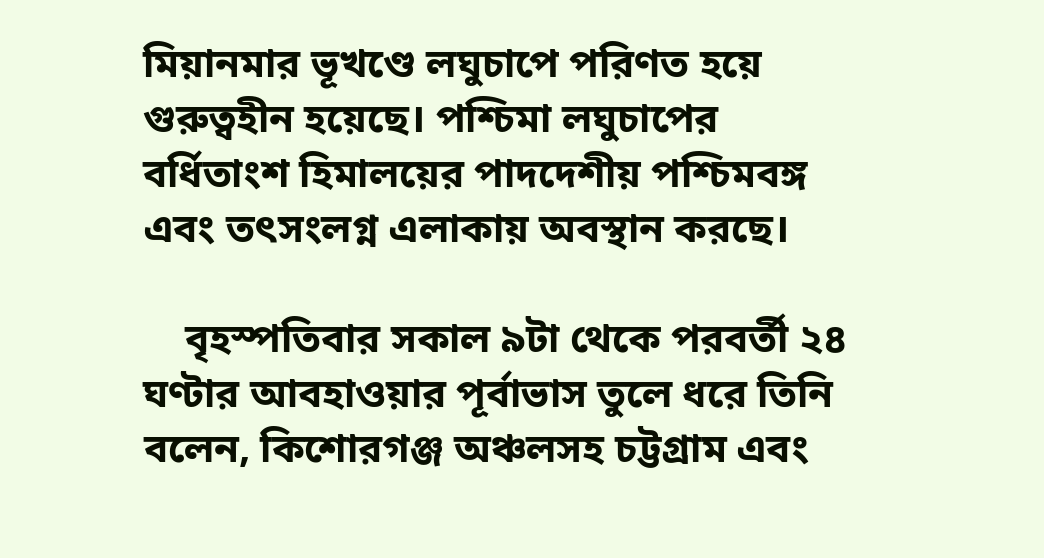মিয়ানমার ভূখণ্ডে লঘুচাপে পরিণত হয়ে গুরুত্বহীন হয়েছে। পশ্চিমা লঘুচাপের বর্ধিতাংশ হিমালয়ের পাদদেশীয় পশ্চিমবঙ্গ এবং তৎসংলগ্ন এলাকায় অবস্থান করছে।

    বৃহস্পতিবার সকাল ৯টা থেকে পরবর্তী ২৪ ঘণ্টার আবহাওয়ার পূর্বাভাস তুলে ধরে তিনি বলেন, কিশোরগঞ্জ অঞ্চলসহ চট্টগ্রাম এবং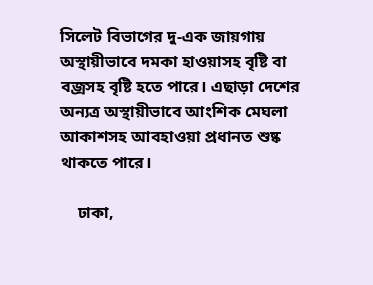সিলেট বিভাগের দু-এক জায়গায় অস্থায়ীভাবে দমকা হাওয়াসহ বৃষ্টি বা বজ্রসহ বৃষ্টি হতে পারে। এছাড়া দেশের অন্যত্র অস্থায়ীভাবে আংশিক মেঘলা আকাশসহ আবহাওয়া প্রধানত শুষ্ক থাকতে পারে।

    ঢাকা,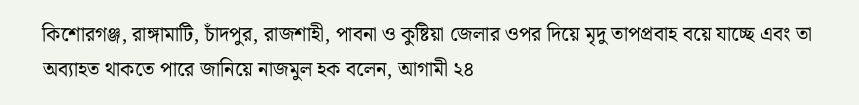কিশোরগঞ্জ, রাঙ্গামাটি, চাঁদপুর, রাজশাহী, পাবনা ও কুষ্টিয়া জেলার ওপর দিয়ে মৃদু তাপপ্রবাহ বয়ে যাচ্ছে এবং তা অব্যাহত থাকতে পারে জানিয়ে নাজমুল হক বলেন, আগামী ২৪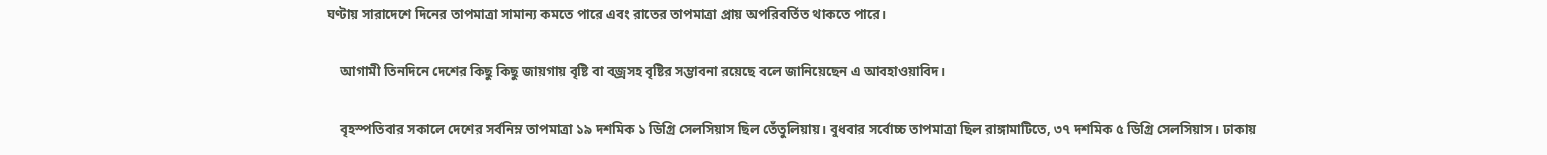ঘণ্টায় সারাদেশে দিনের তাপমাত্রা সামান্য কমতে পারে এবং রাতের তাপমাত্রা প্রায় অপরিবর্তিত থাকতে পারে।

    আগামী তিনদিনে দেশের কিছু কিছু জায়গায় বৃষ্টি বা বজ্রসহ বৃষ্টির সম্ভাবনা রয়েছে বলে জানিয়েছেন এ আবহাওয়াবিদ।

    বৃহস্পতিবার সকালে দেশের সর্বনিম্ন তাপমাত্রা ১৯ দশমিক ১ ডিগ্রি সেলসিয়াস ছিল তেঁতুলিয়ায়। বুধবার সর্বোচ্চ তাপমাত্রা ছিল রাঙ্গামাটিতে, ৩৭ দশমিক ৫ ডিগ্রি সেলসিয়াস। ঢাকায়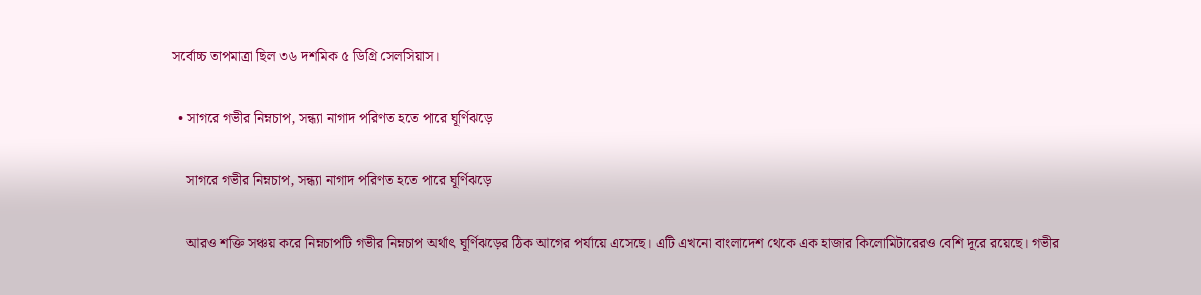সর্বোচ্চ তাপমাত্রা ছিল ৩৬ দশমিক ৫ ডিগ্রি সেলসিয়াস।

  • সাগরে গভীর নিম্নচাপ, সন্ধ্যা নাগাদ পরিণত হতে পারে ঘূর্ণিঝড়ে

    সাগরে গভীর নিম্নচাপ, সন্ধ্যা নাগাদ পরিণত হতে পারে ঘূর্ণিঝড়ে

    আরও শক্তি সঞ্চয় করে নিম্নচাপটি গভীর নিম্নচাপ অর্থাৎ ঘূর্ণিঝড়ের ঠিক আগের পর্যায়ে এসেছে। এটি এখনো বাংলাদেশ থেকে এক হাজার কিলোমিটারেরও বেশি দূরে রয়েছে। গভীর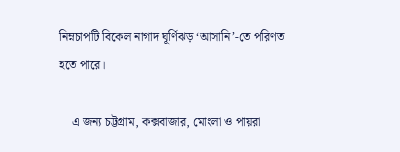নিম্নচাপটি বিকেল নাগাদ ঘূর্ণিঝড় ‘আসানি’-তে পরিণত হতে পারে।

    এ জন্য চট্টগ্রাম, কক্সবাজার, মোংলা ও পায়রা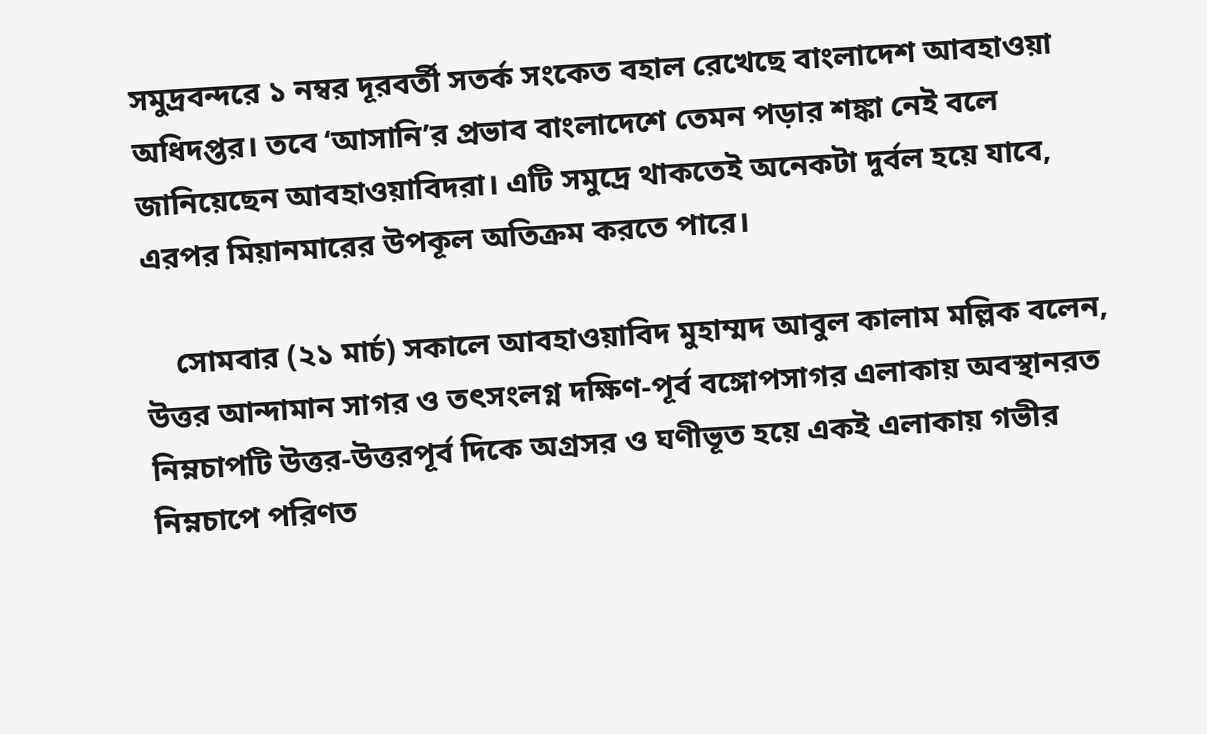সমুদ্রবন্দরে ১ নম্বর দূরবর্তী সতর্ক সংকেত বহাল রেখেছে বাংলাদেশ আবহাওয়া অধিদপ্তর। তবে ‘আসানি’র প্রভাব বাংলাদেশে তেমন পড়ার শঙ্কা নেই বলে জানিয়েছেন আবহাওয়াবিদরা। এটি সমুদ্রে থাকতেই অনেকটা দুর্বল হয়ে যাবে, এরপর মিয়ানমারের উপকূল অতিক্রম করতে পারে।

    সোমবার (২১ মার্চ) সকালে আবহাওয়াবিদ মুহাম্মদ আবুল কালাম মল্লিক বলেন, উত্তর আন্দামান সাগর ও তৎসংলগ্ন দক্ষিণ-পূর্ব বঙ্গোপসাগর এলাকায় অবস্থানরত নিম্নচাপটি উত্তর-উত্তরপূর্ব দিকে অগ্রসর ও ঘণীভূত হয়ে একই এলাকায় গভীর নিম্নচাপে পরিণত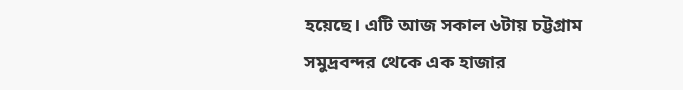হয়েছে। এটি আজ সকাল ৬টায় চট্টগ্রাম সমুদ্রবন্দর থেকে এক হাজার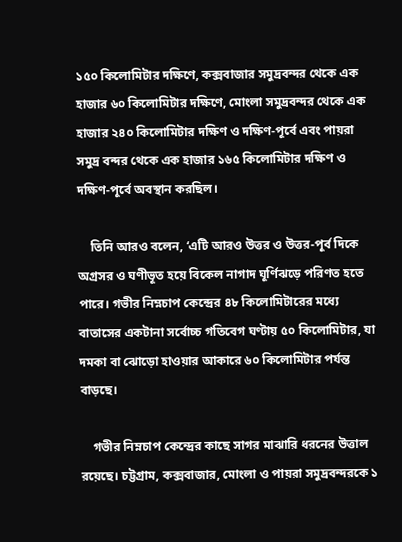১৫০ কিলোমিটার দক্ষিণে, কক্সবাজার সমুদ্রবন্দর থেকে এক হাজার ৬০ কিলোমিটার দক্ষিণে, মোংলা সমুদ্রবন্দর থেকে এক হাজার ২৪০ কিলোমিটার দক্ষিণ ও দক্ষিণ-পূর্বে এবং পায়রা সমুদ্র বন্দর থেকে এক হাজার ১৬৫ কিলোমিটার দক্ষিণ ও দক্ষিণ-পূর্বে অবস্থান করছিল।

    তিনি আরও বলেন, ‘এটি আরও উত্তর ও উত্তর-পূর্ব দিকে অগ্রসর ও ঘণীভূত হয়ে বিকেল নাগাদ ঘূর্ণিঝড়ে পরিণত হতে পারে। গভীর নিম্নচাপ কেন্দ্রের ৪৮ কিলোমিটারের মধ্যে বাতাসের একটানা সর্বোচ্চ গতিবেগ ঘণ্টায় ৫০ কিলোমিটার, যা দমকা বা ঝোড়ো হাওয়ার আকারে ৬০ কিলোমিটার পর্যন্ত বাড়ছে।

    গভীর নিম্নচাপ কেন্দ্রের কাছে সাগর মাঝারি ধরনের উত্তাল রয়েছে। চট্টগ্রাম, কক্সবাজার, মোংলা ও পায়রা সমুদ্রবন্দরকে ১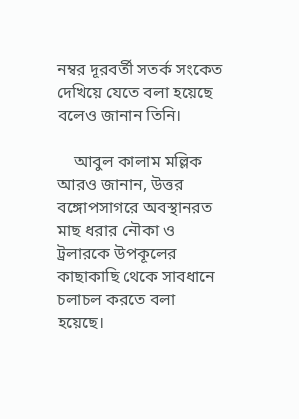নম্বর দূরবর্তী সতর্ক সংকেত দেখিয়ে যেতে বলা হয়েছে বলেও জানান তিনি।

    আবুল কালাম মল্লিক আরও জানান, উত্তর বঙ্গোপসাগরে অবস্থানরত মাছ ধরার নৌকা ও ট্রলারকে উপকূলের কাছাকাছি থেকে সাবধানে চলাচল করতে বলা হয়েছে।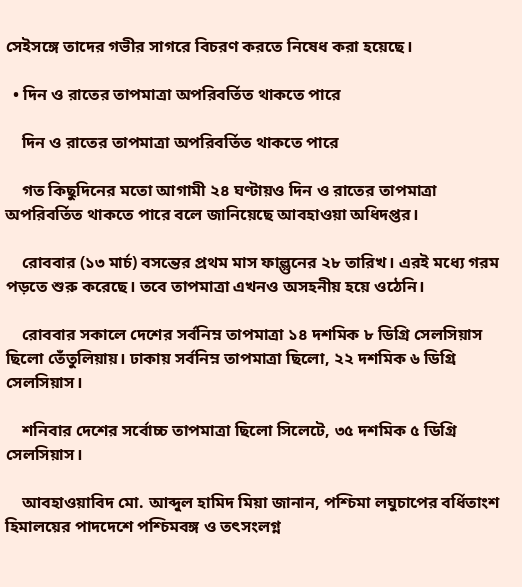সেইসঙ্গে তাদের গভীর সাগরে বিচরণ করতে নিষেধ করা হয়েছে।

  • দিন ও রাতের তাপমাত্রা অপরিবর্তিত থাকতে পারে

    দিন ও রাতের তাপমাত্রা অপরিবর্তিত থাকতে পারে

    গত কিছুদিনের মতো আগামী ২৪ ঘণ্টায়ও দিন ও রাতের তাপমাত্রা অপরিবর্তিত থাকতে পারে বলে জানিয়েছে আবহাওয়া অধিদপ্তর।

    রোববার (১৩ মার্চ) বসন্তের প্রথম মাস ফাল্গুনের ২৮ তারিখ। এরই মধ্যে গরম পড়তে শুরু করেছে। তবে তাপমাত্রা এখনও অসহনীয় হয়ে ওঠেনি।

    রোববার সকালে দেশের সর্বনিম্ন তাপমাত্রা ১৪ দশমিক ৮ ডিগ্রি সেলসিয়াস ছিলো তেঁতুলিয়ায়। ঢাকায় সর্বনিম্ন তাপমাত্রা ছিলো, ২২ দশমিক ৬ ডিগ্রি সেলসিয়াস।

    শনিবার দেশের সর্বোচ্চ তাপমাত্রা ছিলো সিলেটে, ৩৫ দশমিক ৫ ডিগ্রি সেলসিয়াস।

    আবহাওয়াবিদ মো. আব্দুল হামিদ মিয়া জানান, পশ্চিমা লঘুচাপের বর্ধিতাংশ হিমালয়ের পাদদেশে পশ্চিমবঙ্গ ও তৎসংলগ্ন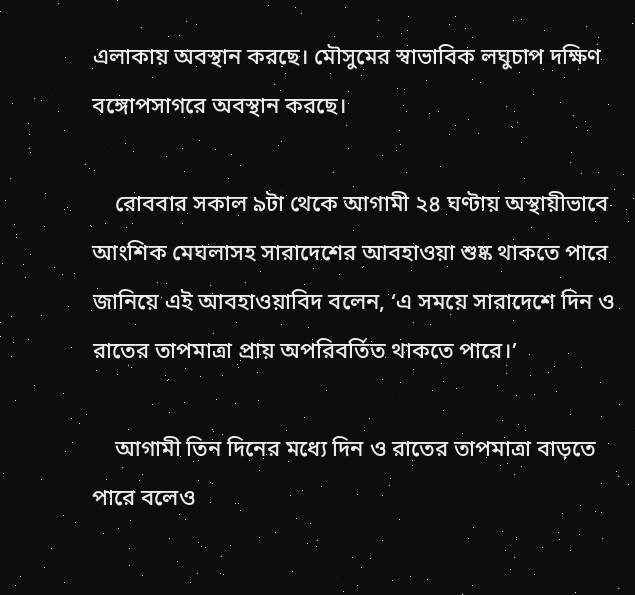এলাকায় অবস্থান করছে। মৌসুমের স্বাভাবিক লঘুচাপ দক্ষিণ বঙ্গোপসাগরে অবস্থান করছে।

    রোববার সকাল ৯টা থেকে আগামী ২৪ ঘণ্টায় অস্থায়ীভাবে আংশিক মেঘলাসহ সারাদেশের আবহাওয়া শুষ্ক থাকতে পারে জানিয়ে এই আবহাওয়াবিদ বলেন, ‘এ সময়ে সারাদেশে দিন ও রাতের তাপমাত্রা প্রায় অপরিবর্তিত থাকতে পারে।’

    আগামী তিন দিনের মধ্যে দিন ও রাতের তাপমাত্রা বাড়তে পারে বলেও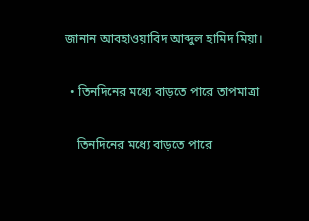জানান আবহাওয়াবিদ আব্দুল হামিদ মিয়া।

  • তিনদিনের মধ্যে বাড়তে পারে তাপমাত্রা

    তিনদিনের মধ্যে বাড়তে পারে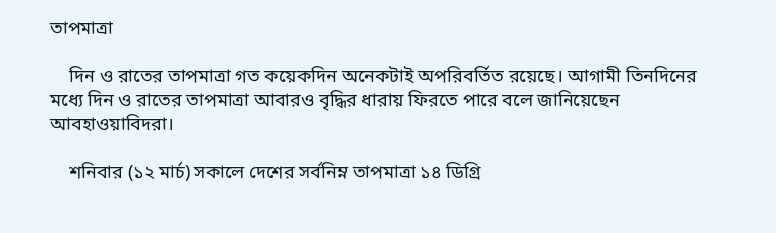তাপমাত্রা

    দিন ও রাতের তাপমাত্রা গত কয়েকদিন অনেকটাই অপরিবর্তিত রয়েছে। আগামী তিনদিনের মধ্যে দিন ও রাতের তাপমাত্রা আবারও বৃদ্ধির ধারায় ফিরতে পারে বলে জানিয়েছেন আবহাওয়াবিদরা।

    শনিবার (১২ মার্চ) সকালে দেশের সর্বনিম্ন তাপমাত্রা ১৪ ডিগ্রি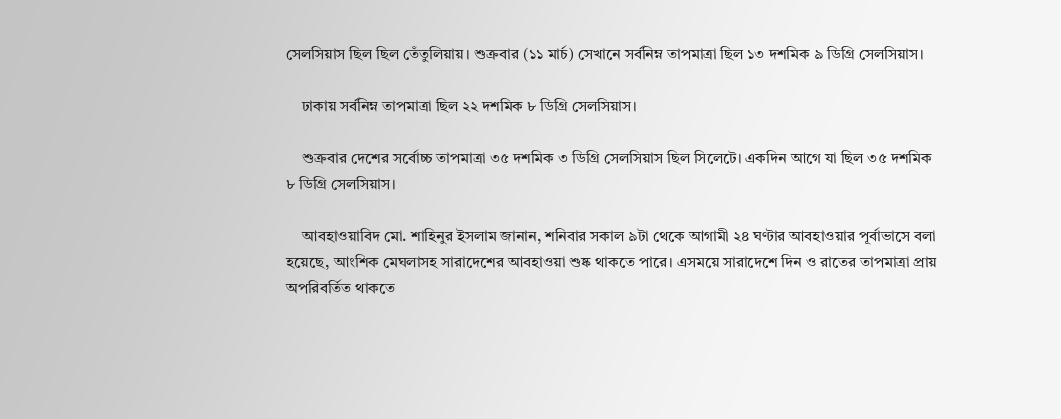সেলসিয়াস ছিল ছিল তেঁতুলিয়ায়। শুক্রবার (১১ মার্চ) সেখানে সর্বনিম্ন তাপমাত্রা ছিল ১৩ দশমিক ৯ ডিগ্রি সেলসিয়াস।

    ঢাকায় সর্বনিম্ন তাপমাত্রা ছিল ২২ দশমিক ৮ ডিগ্রি সেলসিয়াস।

    শুক্রবার দেশের সর্বোচ্চ তাপমাত্রা ৩৫ দশমিক ৩ ডিগ্রি সেলসিয়াস ছিল সিলেটে। একদিন আগে যা ছিল ৩৫ দশমিক ৮ ডিগ্রি সেলসিয়াস।

    আবহাওয়াবিদ মো. শাহিনুর ইসলাম জানান, শনিবার সকাল ৯টা থেকে আগামী ২৪ ঘণ্টার আবহাওয়ার পূর্বাভাসে বলা হয়েছে, আংশিক মেঘলাসহ সারাদেশের আবহাওয়া শুষ্ক থাকতে পারে। এসময়ে সারাদেশে দিন ও রাতের তাপমাত্রা প্রায় অপরিবর্তিত থাকতে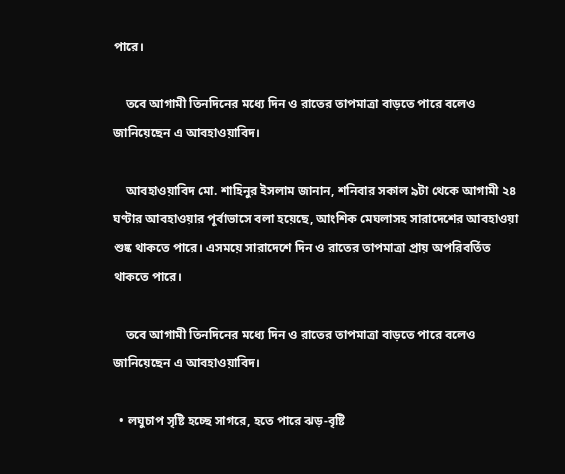পারে।

    তবে আগামী তিনদিনের মধ্যে দিন ও রাতের তাপমাত্রা বাড়তে পারে বলেও জানিয়েছেন এ আবহাওয়াবিদ।

    আবহাওয়াবিদ মো. শাহিনুর ইসলাম জানান, শনিবার সকাল ৯টা থেকে আগামী ২৪ ঘণ্টার আবহাওয়ার পূর্বাভাসে বলা হয়েছে, আংশিক মেঘলাসহ সারাদেশের আবহাওয়া শুষ্ক থাকতে পারে। এসময়ে সারাদেশে দিন ও রাতের তাপমাত্রা প্রায় অপরিবর্তিত থাকতে পারে।

    তবে আগামী তিনদিনের মধ্যে দিন ও রাতের তাপমাত্রা বাড়তে পারে বলেও জানিয়েছেন এ আবহাওয়াবিদ।

  • লঘুচাপ সৃষ্টি হচ্ছে সাগরে, হতে পারে ঝড়-বৃষ্টি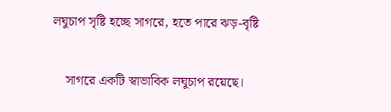লঘুচাপ সৃষ্টি হচ্ছে সাগরে, হতে পারে ঝড়-বৃষ্টি

    সাগরে একটি স্বাভাবিক লঘুচাপ রয়েছে।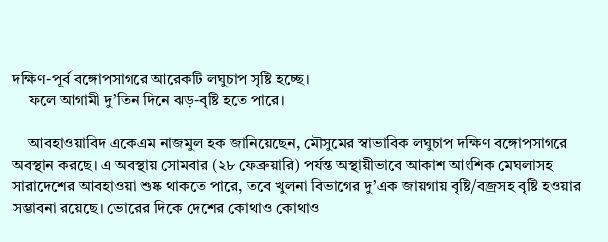দক্ষিণ-পূর্ব বঙ্গোপসাগরে আরেকটি লঘুচাপ সৃষ্টি হচ্ছে।
    ফলে আগামী দু’তিন দিনে ঝড়-বৃষ্টি হতে পারে।

    আবহাওয়াবিদ একেএম নাজমুল হক জানিয়েছেন, মৌসুমের স্বাভাবিক লঘুচাপ দক্ষিণ বঙ্গোপসাগরে অবস্থান করছে। এ অবস্থায় সোমবার (২৮ ফেব্রুয়ারি) পর্যন্ত অস্থায়ীভাবে আকাশ আংশিক মেঘলাসহ সারাদেশের আবহাওয়া শুষ্ক থাকতে পারে, তবে খুলনা বিভাগের দু’এক জায়গায় বৃষ্টি/বজ্রসহ বৃষ্টি হওয়ার সম্ভাবনা রয়েছে। ভোরের দিকে দেশের কোথাও কোথাও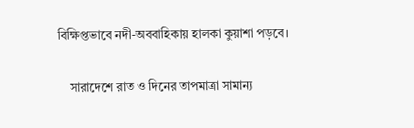বিক্ষিপ্তভাবে নদী-অববাহিকায় হালকা কুয়াশা পড়বে।

    সারাদেশে রাত ও দিনের তাপমাত্রা সামান্য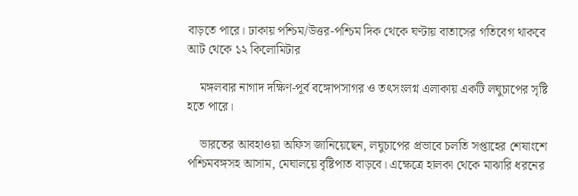বাড়তে পারে। ঢাকায় পশ্চিম/উত্তর-পশ্চিম দিক থেকে ঘণ্টায় বাতাসের গতিবেগ থাকবে আট থেকে ১২ কিলোমিটার

    মঙ্গলবার নাগাদ দক্ষিণ-পূর্ব বঙ্গোপসাগর ও তৎসংলগ্ন এলাকায় একটি লঘুচাপের সৃষ্টি হতে পারে।

    ভারতের আবহাওয়া অফিস জানিয়েছেন, লঘুচাপের প্রভাবে চলতি সপ্তাহের শেষাংশে পশ্চিমবঙ্গসহ আসাম, মেঘালয়ে বৃষ্টিপাত বাড়বে। এক্ষেত্রে হালকা থেকে মাঝারি ধরনের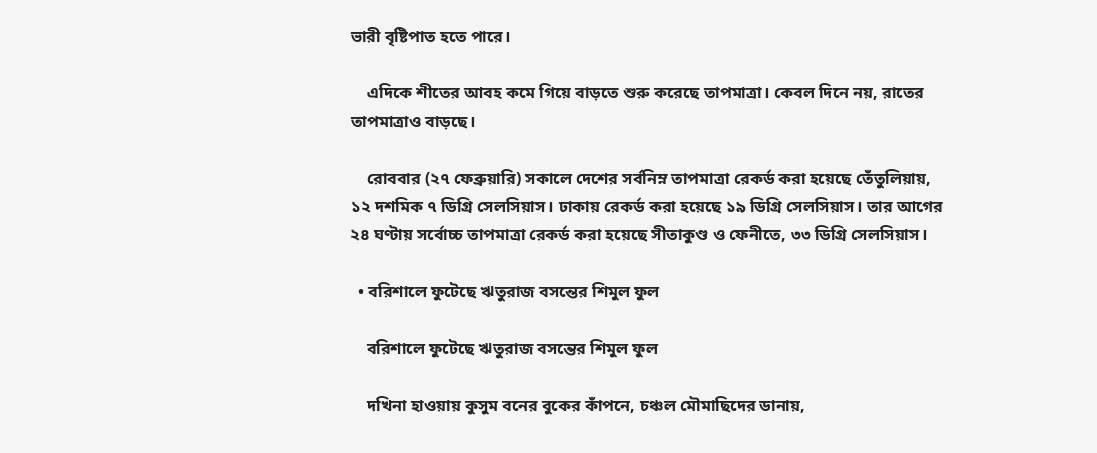ভারী বৃষ্টিপাত হতে পারে।

    এদিকে শীতের আবহ কমে গিয়ে বাড়তে শুরু করেছে তাপমাত্রা। কেবল দিনে নয়, রাতের তাপমাত্রাও বাড়ছে।

    রোববার (২৭ ফেব্রুয়ারি) সকালে দেশের সর্বনিম্ন তাপমাত্রা রেকর্ড করা হয়েছে তেঁতুলিয়ায়, ১২ দশমিক ৭ ডিগ্রি সেলসিয়াস। ঢাকায় রেকর্ড করা হয়েছে ১৯ ডিগ্রি সেলসিয়াস। তার আগের ২৪ ঘণ্টায় সর্বোচ্চ তাপমাত্রা রেকর্ড করা হয়েছে সীতাকুণ্ড ও ফেনীতে, ৩৩ ডিগ্রি সেলসিয়াস।

  • বরিশালে ফুটেছে ঋতুরাজ বসন্তের শিমুল ফুল

    বরিশালে ফুটেছে ঋতুরাজ বসন্তের শিমুল ফুল

    দখিনা হাওয়ায় কুসুম বনের বুকের কাঁপনে, চঞ্চল মৌমাছিদের ডানায়,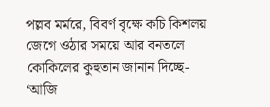পল্লব মর্মরে, বিবর্ণ বৃক্ষে কচি কিশলয় জেগে ওঠার সময়ে আর বনতলে কোকিলের কুহুতান জানান দিচ্ছে- ‘আজি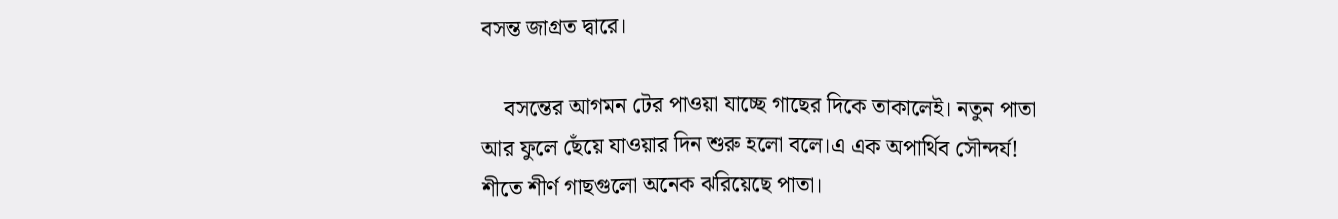বসন্ত জাগ্রত দ্বারে।

    বসন্তের আগমন টের পাওয়া যাচ্ছে গাছের দিকে তাকালেই। নতুন পাতা আর ফুলে ছেঁয়ে যাওয়ার দিন শুরু হলো বলে।এ এক অপার্থিব সৌন্দর্য! শীতে শীর্ণ গাছগুলো অনেক ঝরিয়েছে পাতা।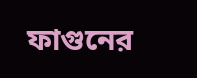ফাগুনের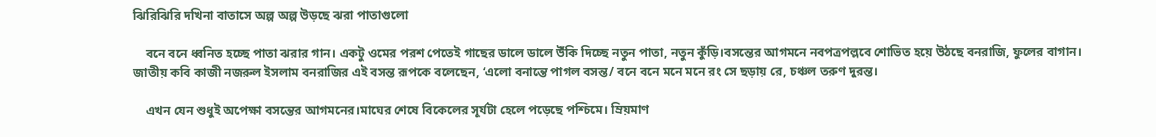ঝিরিঝিরি দখিনা বাতাসে অল্প অল্প উড়ছে ঝরা পাতাগুলো

    বনে বনে ধ্বনিত হচ্ছে পাতা ঝরার গান। একটু ওমের পরশ পেতেই গাছের ডালে ডালে উঁকি দিচ্ছে নতুন পাতা, নতুন কুঁড়ি।বসন্তের আগমনে নবপত্রপল্লবে শোভিত হয়ে উঠছে বনরাজি, ফুলের বাগান। জাতীয় কবি কাজী নজরুল ইসলাম বনরাজির এই বসন্ত রূপকে বলেছেন, ‘এলো বনান্তে পাগল বসন্ত/ বনে বনে মনে মনে রং সে ছড়ায় রে, চঞ্চল তরুণ দুরন্ত।

    এখন যেন শুধুই অপেক্ষা বসন্তের আগমনের।মাঘের শেষে বিকেলের সূর্যটা হেলে পড়েছে পশ্চিমে। ম্রিয়মাণ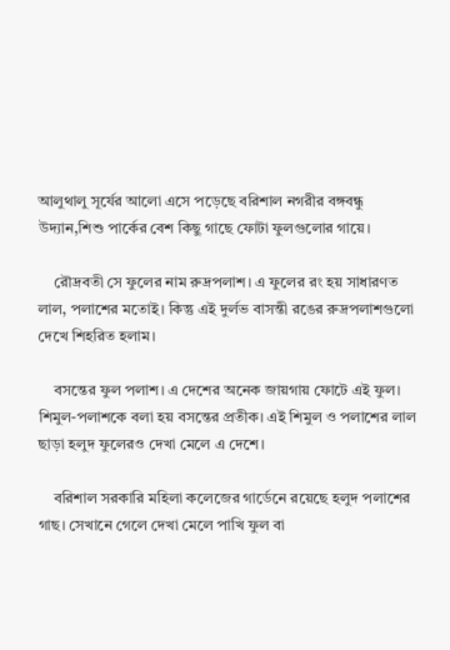আলুথালু সূর্যের আলো এসে পড়েছে বরিশাল নগরীর বঙ্গবন্ধু উদ্যান,শিশু পার্কের বেশ কিছু গাছে ফোটা ফুলগুলোর গায়ে।

    রৌদ্রবতী সে ফুলের নাম রুদ্রপলাশ। এ ফুলের রং হয় সাধারণত লাল, পলাশের মতোই। কিন্তু এই দুর্লভ বাসন্তী রঙের রুদ্রপলাশগুলো দেখে শিহরিত হলাম।

    বসন্তের ফুল পলাশ। এ দেশের অনেক জায়গায় ফোটে এই ফুল। শিমুল-পলাশকে বলা হয় বসন্তের প্রতীক। এই শিমুল ও পলাশের লাল ছাড়া হলুদ ফুলেরও দেখা মেলে এ দেশে।

    বরিশাল সরকারি মহিলা কলেজের গার্ডেনে রয়েছে হলুদ পলাশের গাছ। সেখানে গেলে দেখা মেলে পাখি ফুল বা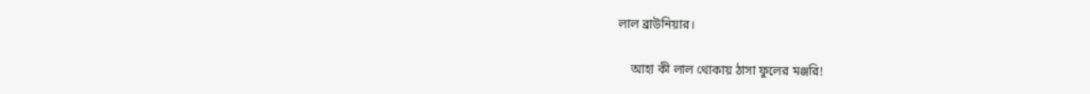লাল ব্রাউনিয়ার।

    আহা কী লাল থোকায় ঠাসা ফুলের মঞ্জরি!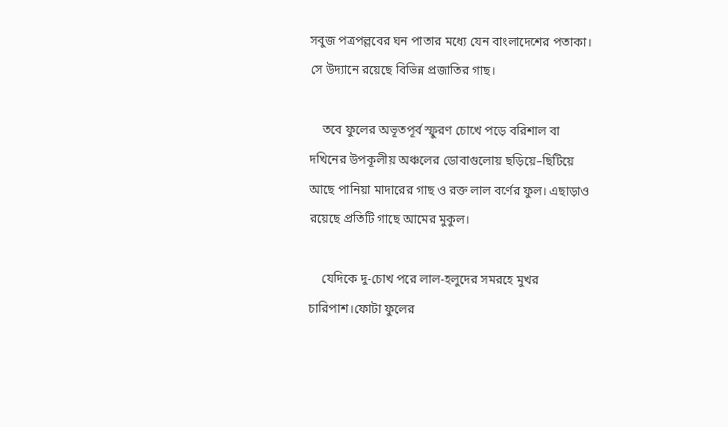সবুজ পত্রপল্লবের ঘন পাতার মধ্যে যেন বাংলাদেশের পতাকা। সে উদ্যানে রয়েছে বিভিন্ন প্রজাতির গাছ।

    তবে ফুলের অভূতপূর্ব স্ফুরণ চোখে পড়ে বরিশাল বা দখিনের উপকূলীয় অঞ্চলের ডোবাগুলোয় ছড়িয়ে–ছিটিয়ে আছে পানিয়া মাদারের গাছ ও রক্ত লাল বর্ণের ফুল। এছাড়াও রয়েছে প্রতিটি গাছে আমের মুকুল।

    যেদিকে দু-চোখ পরে লাল-হলুদের সমরহে মুখর চারিপাশ।ফোটা ফুলের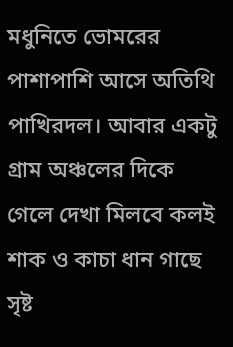মধুনিতে ভোমরের পাশাপাশি আসে অতিথি পাখিরদল। আবার একটু গ্রাম অঞ্চলের দিকে গেলে দেখা মিলবে কলই শাক ও কাচা ধান গাছে সৃষ্ট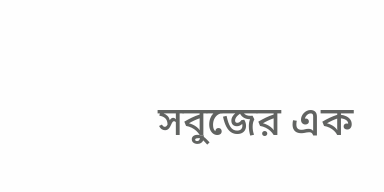সবুজের এক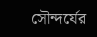সৌন্দর্যের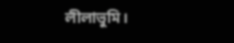লীলাভুমি।